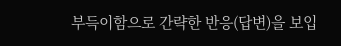부득이함으로 간략한 반응(답변)을 보입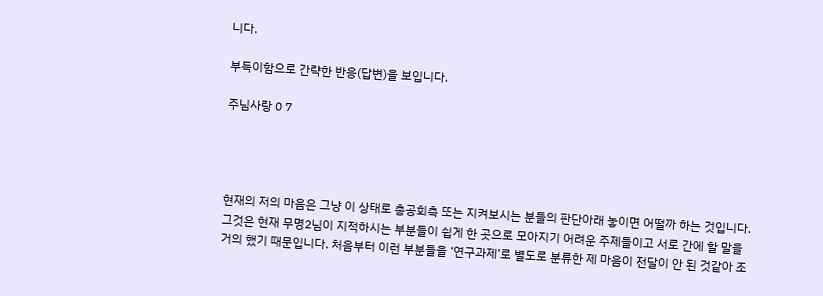니다.

부득이함으로 간략한 반응(답변)을 보입니다.

주님사랑 0 7




현재의 저의 마음은 그냥 이 상태로 총공회측 또는 지켜보시는 분들의 판단아래 놓이면 어떨까 하는 것입니다. 그것은 현재 무명2님이 지적하시는 부분들이 쉽게 한 곳으로 모아지기 어려운 주제들이고 서로 간에 할 말을 거의 했기 때문입니다. 처음부터 이런 부분들을 ‘연구과제’로 별도로 분류한 제 마음이 전달이 안 된 것같아 조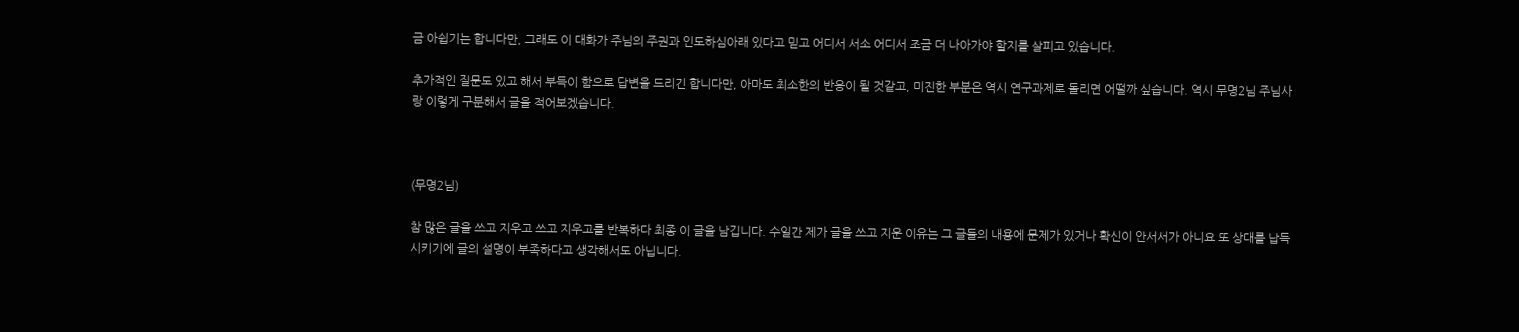금 아쉽기는 합니다만, 그래도 이 대화가 주님의 주권과 인도하심아래 있다고 믿고 어디서 서소 어디서 조금 더 나아가야 할지를 살피고 있습니다.

추가적인 질문도 있고 해서 부득이 함으로 답변을 드리긴 합니다만, 아마도 최소한의 반응이 될 것같고, 미진한 부분은 역시 연구과제로 돌리면 어떨까 싶습니다. 역시 무명2님 주님사랑 이렇게 구분해서 글을 적어보겠습니다.



(무명2님)

참 많은 글을 쓰고 지우고 쓰고 지우고를 반복하다 최종 이 글을 남깁니다. 수일간 제가 글을 쓰고 지운 이유는 그 글들의 내용에 문제가 있거나 확신이 안서서가 아니요 또 상대를 납득시키기에 글의 설명이 부족하다고 생각해서도 아닙니다.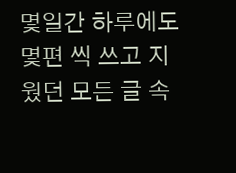몇일간 하루에도 몇편 씩 쓰고 지웠던 모든 글 속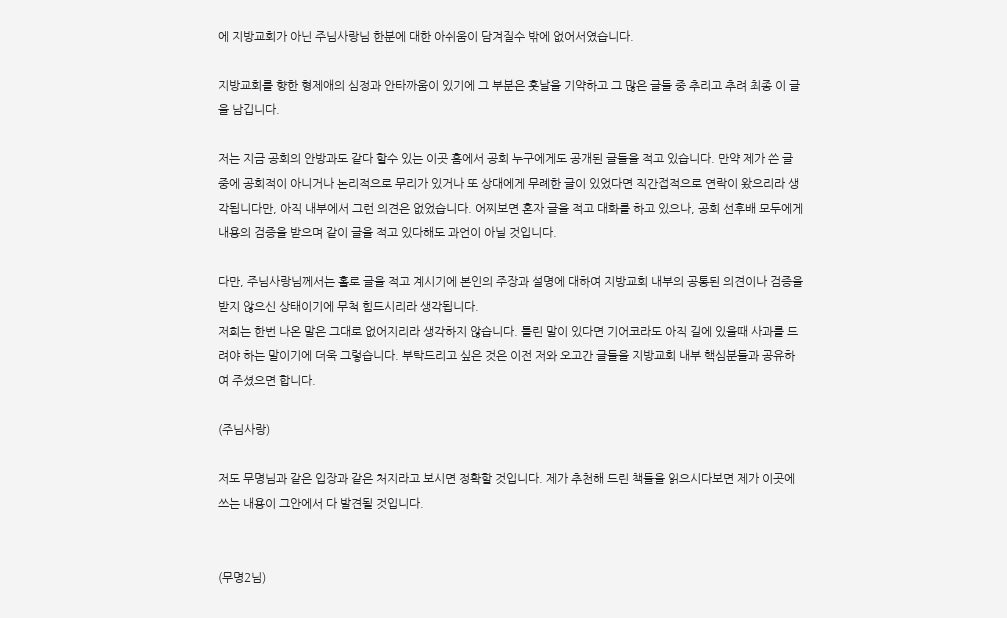에 지방교회가 아닌 주님사랑님 한분에 대한 아쉬움이 담겨질수 밖에 없어서였습니다.

지방교회를 향한 형제애의 심정과 안타까움이 있기에 그 부분은 훗날을 기약하고 그 많은 글들 중 추리고 추려 최종 이 글을 남깁니다.

저는 지금 공회의 안방과도 같다 할수 있는 이곳 홈에서 공회 누구에게도 공개된 글들을 적고 있습니다. 만약 제가 쓴 글 중에 공회적이 아니거나 논리적으로 무리가 있거나 또 상대에게 무례한 글이 있었다면 직간접적으로 연락이 왔으리라 생각됩니다만, 아직 내부에서 그런 의견은 없었습니다. 어찌보면 혼자 글을 적고 대화를 하고 있으나, 공회 선후배 모두에게 내용의 검증을 받으며 같이 글을 적고 있다해도 과언이 아닐 것입니다.

다만, 주님사랑님께서는 홀로 글을 적고 계시기에 본인의 주장과 설명에 대하여 지방교회 내부의 공통된 의견이나 검증을 받지 않으신 상태이기에 무척 힘드시리라 생각됩니다.
저희는 한번 나온 말은 그대로 없어지리라 생각하지 않습니다. 틀린 말이 있다면 기어코라도 아직 길에 있을때 사과를 드려야 하는 말이기에 더욱 그렇습니다. 부탁드리고 싶은 것은 이전 저와 오고간 글들을 지방교회 내부 핵심분들과 공유하여 주셨으면 합니다.

(주님사랑)

저도 무명님과 같은 입장과 같은 처지라고 보시면 정확할 것입니다. 제가 추천해 드린 책들을 읽으시다보면 제가 이곳에 쓰는 내용이 그안에서 다 발견될 것입니다.


(무명2님)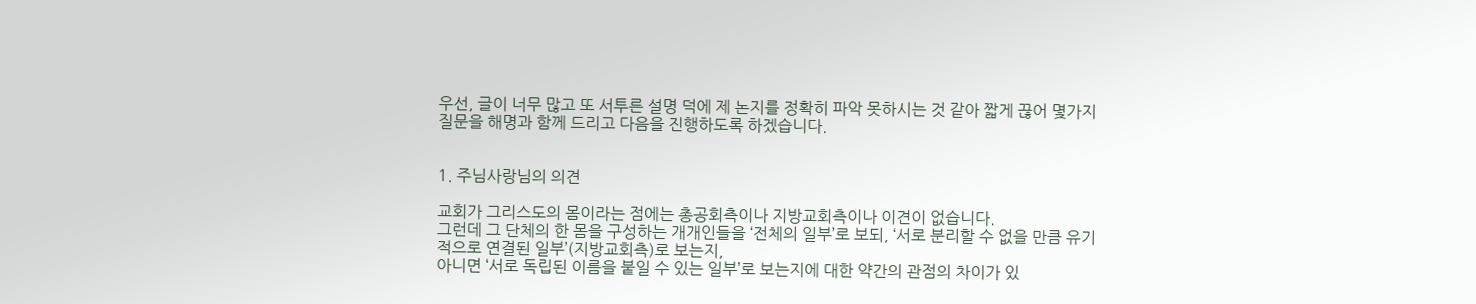우선, 글이 너무 많고 또 서투른 설명 덕에 제 논지를 정확히 파악 못하시는 것 같아 짧게 끊어 몇가지 질문을 해명과 함께 드리고 다음을 진행하도록 하겠습니다.


1. 주님사랑님의 의견

교회가 그리스도의 몸이라는 점에는 총공회측이나 지방교회측이나 이견이 없습니다.
그런데 그 단체의 한 몸을 구성하는 개개인들을 ‘전체의 일부’로 보되, ‘서로 분리할 수 없을 만큼 유기적으로 연결된 일부’(지방교회측)로 보는지,
아니면 ‘서로 독립된 이름을 붙일 수 있는 일부’로 보는지에 대한 약간의 관점의 차이가 있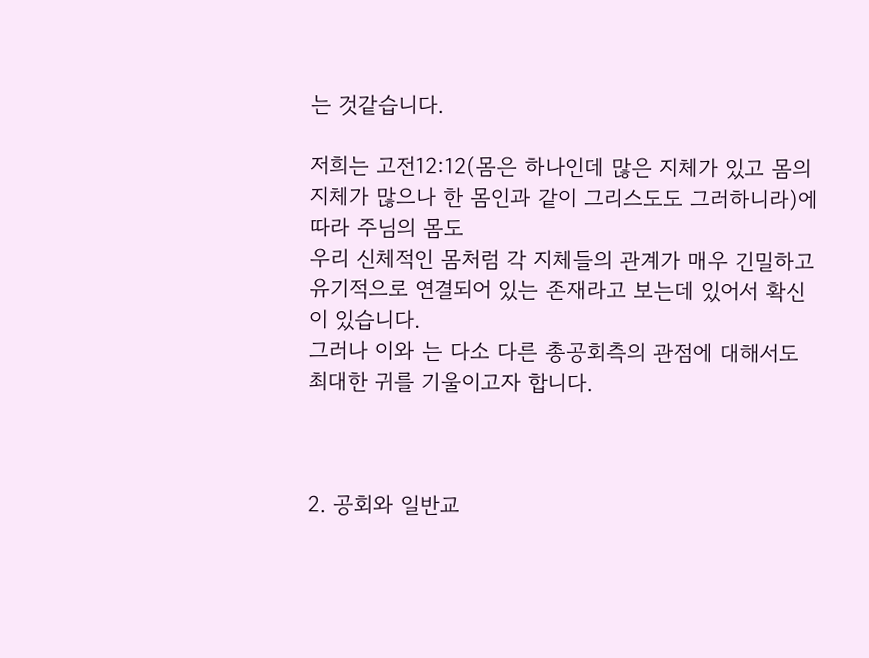는 것같습니다.

저희는 고전12:12(몸은 하나인데 많은 지체가 있고 몸의 지체가 많으나 한 몸인과 같이 그리스도도 그러하니라)에 따라 주님의 몸도
우리 신체적인 몸처럼 각 지체들의 관계가 매우 긴밀하고 유기적으로 연결되어 있는 존재라고 보는데 있어서 확신이 있습니다.
그러나 이와 는 다소 다른 총공회측의 관점에 대해서도 최대한 귀를 기울이고자 합니다.



2. 공회와 일반교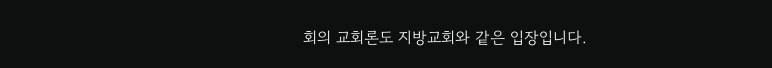회의 교회론도 지방교회와 같은 입장입니다.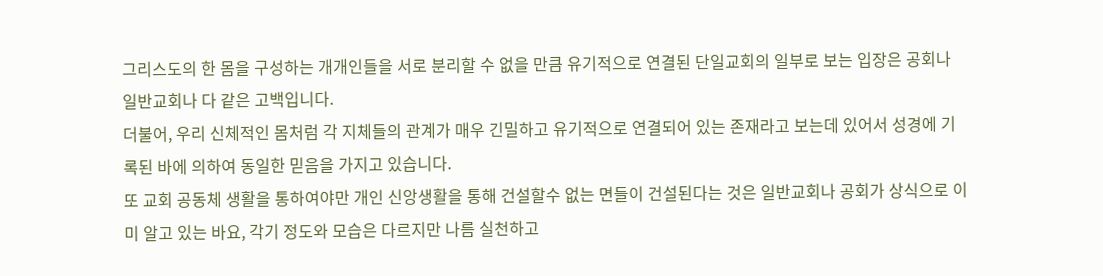그리스도의 한 몸을 구성하는 개개인들을 서로 분리할 수 없을 만큼 유기적으로 연결된 단일교회의 일부로 보는 입장은 공회나 일반교회나 다 같은 고백입니다.
더불어, 우리 신체적인 몸처럼 각 지체들의 관계가 매우 긴밀하고 유기적으로 연결되어 있는 존재라고 보는데 있어서 성경에 기록된 바에 의하여 동일한 믿음을 가지고 있습니다.
또 교회 공동체 생활을 통하여야만 개인 신앙생활을 통해 건설할수 없는 면들이 건설된다는 것은 일반교회나 공회가 상식으로 이미 알고 있는 바요, 각기 정도와 모습은 다르지만 나름 실천하고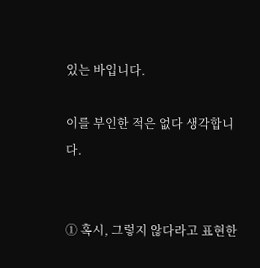있는 바입니다.

이를 부인한 적은 없다 생각합니다.


① 혹시, 그렇지 않다라고 표현한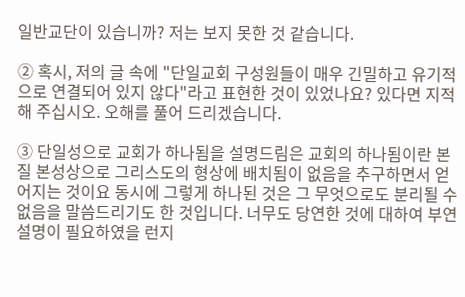일반교단이 있습니까? 저는 보지 못한 것 같습니다.

② 혹시, 저의 글 속에 "단일교회 구성원들이 매우 긴밀하고 유기적으로 연결되어 있지 않다"라고 표현한 것이 있었나요? 있다면 지적해 주십시오. 오해를 풀어 드리겠습니다.

③ 단일성으로 교회가 하나됨을 설명드림은 교회의 하나됨이란 본질 본성상으로 그리스도의 형상에 배치됨이 없음을 추구하면서 얻어지는 것이요 동시에 그렇게 하나된 것은 그 무엇으로도 분리될 수 없음을 말씀드리기도 한 것입니다. 너무도 당연한 것에 대하여 부연설명이 필요하였을 런지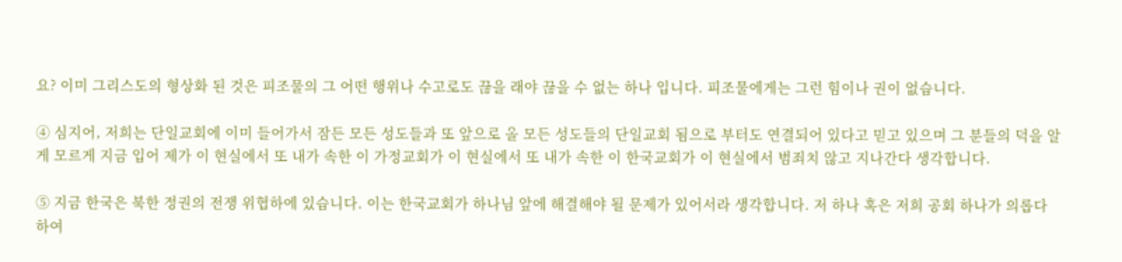요? 이미 그리스도의 형상화 된 것은 피조물의 그 어떤 행위나 수고로도 끊을 래야 끊을 수 없는 하나 입니다. 피조물에게는 그런 힘이나 권이 없습니다.

④ 심지어, 저희는 단일교회에 이미 들어가서 잠든 모든 성도들과 또 앞으로 올 모든 성도들의 단일교회 됨으로 부터도 연결되어 있다고 믿고 있으며 그 분들의 덕을 알게 모르게 지금 입어 제가 이 현실에서 또 내가 속한 이 가정교회가 이 현실에서 또 내가 속한 이 한국교회가 이 현실에서 범죄치 않고 지나간다 생각합니다.

⑤ 지금 한국은 북한 정권의 전쟁 위협하에 있습니다. 이는 한국교회가 하나님 앞에 해결해야 될 문제가 있어서라 생각합니다. 저 하나 혹은 저희 공회 하나가 의롭다 하여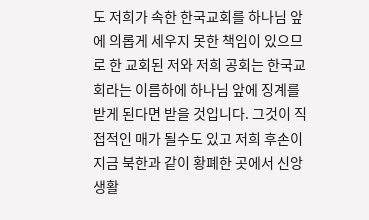도 저희가 속한 한국교회를 하나님 앞에 의롭게 세우지 못한 책임이 있으므로 한 교회된 저와 저희 공회는 한국교회라는 이름하에 하나님 앞에 징계를 받게 된다면 받을 것입니다. 그것이 직접적인 매가 될수도 있고 저희 후손이 지금 북한과 같이 황폐한 곳에서 신앙생활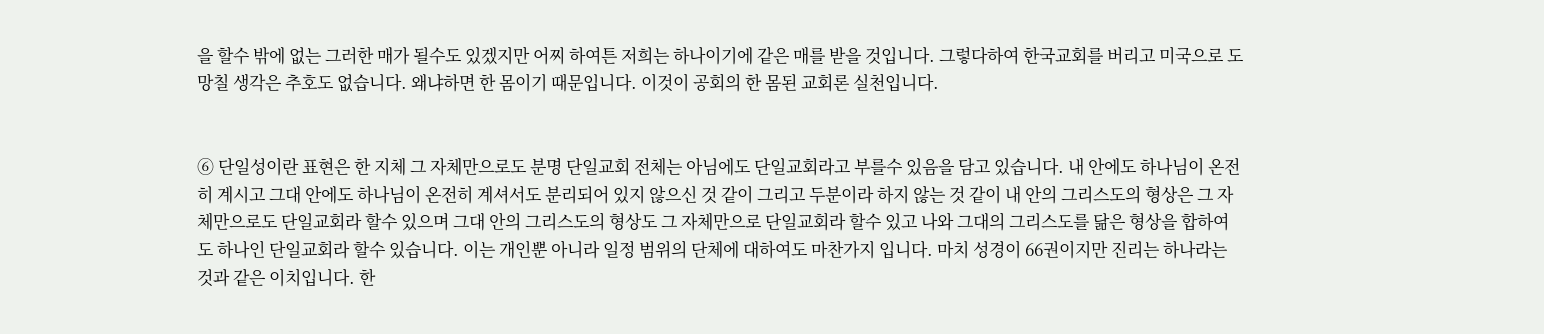을 할수 밖에 없는 그러한 매가 될수도 있겠지만 어찌 하여튼 저희는 하나이기에 같은 매를 받을 것입니다. 그렇다하여 한국교회를 버리고 미국으로 도망칠 생각은 추호도 없습니다. 왜냐하면 한 몸이기 때문입니다. 이것이 공회의 한 몸된 교회론 실천입니다.


⑥ 단일성이란 표현은 한 지체 그 자체만으로도 분명 단일교회 전체는 아님에도 단일교회라고 부를수 있음을 담고 있습니다. 내 안에도 하나님이 온전히 계시고 그대 안에도 하나님이 온전히 계셔서도 분리되어 있지 않으신 것 같이 그리고 두분이라 하지 않는 것 같이 내 안의 그리스도의 형상은 그 자체만으로도 단일교회라 할수 있으며 그대 안의 그리스도의 형상도 그 자체만으로 단일교회라 할수 있고 나와 그대의 그리스도를 닮은 형상을 합하여도 하나인 단일교회라 할수 있습니다. 이는 개인뿐 아니라 일정 범위의 단체에 대하여도 마찬가지 입니다. 마치 성경이 66권이지만 진리는 하나라는 것과 같은 이치입니다. 한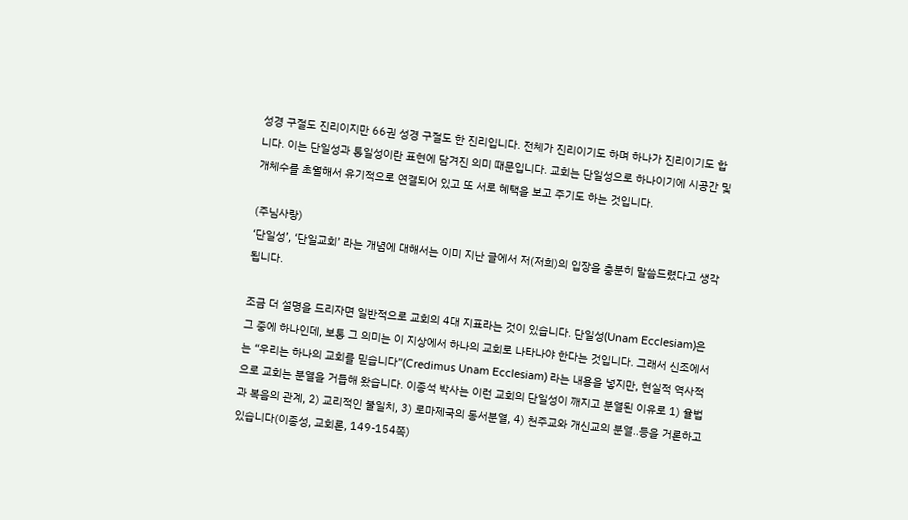성경 구절도 진리이지만 66권 성경 구절도 한 진리입니다. 전체가 진리이기도 하며 하나가 진리이기도 합니다. 이는 단일성과 통일성이란 표현에 담겨진 의미 때문입니다. 교회는 단일성으로 하나이기에 시공간 및 개체수를 초월해서 유기적으로 연결되어 있고 또 서로 혜택을 보고 주기도 하는 것입니다.

(주님사랑)
‘단일성’, ‘단일교회’ 라는 개념에 대해서는 이미 지난 글에서 저(저희)의 입장을 충분히 말씀드렸다고 생각됩니다.

조금 더 설명을 드리자면 일반적으로 교회의 4대 지표라는 것이 있습니다. 단일성(Unam Ecclesiam)은 그 중에 하나인데, 보통 그 의미는 이 지상에서 하나의 교회로 나타나야 한다는 것입니다. 그래서 신조에서는 “우리는 하나의 교회를 믿습니다”(Credimus Unam Ecclesiam) 라는 내용을 넣지만, 현실적 역사적으로 교회는 분열을 거듭해 왔습니다. 이종석 박사는 이런 교회의 단일성이 깨지고 분열된 이유로 1) 율법과 복음의 관계, 2) 교리적인 불일치, 3) 로마제국의 동서분열, 4) 천주교와 개신교의 분열..등을 거론하고 있습니다(이종성, 교회론, 149-154쪽)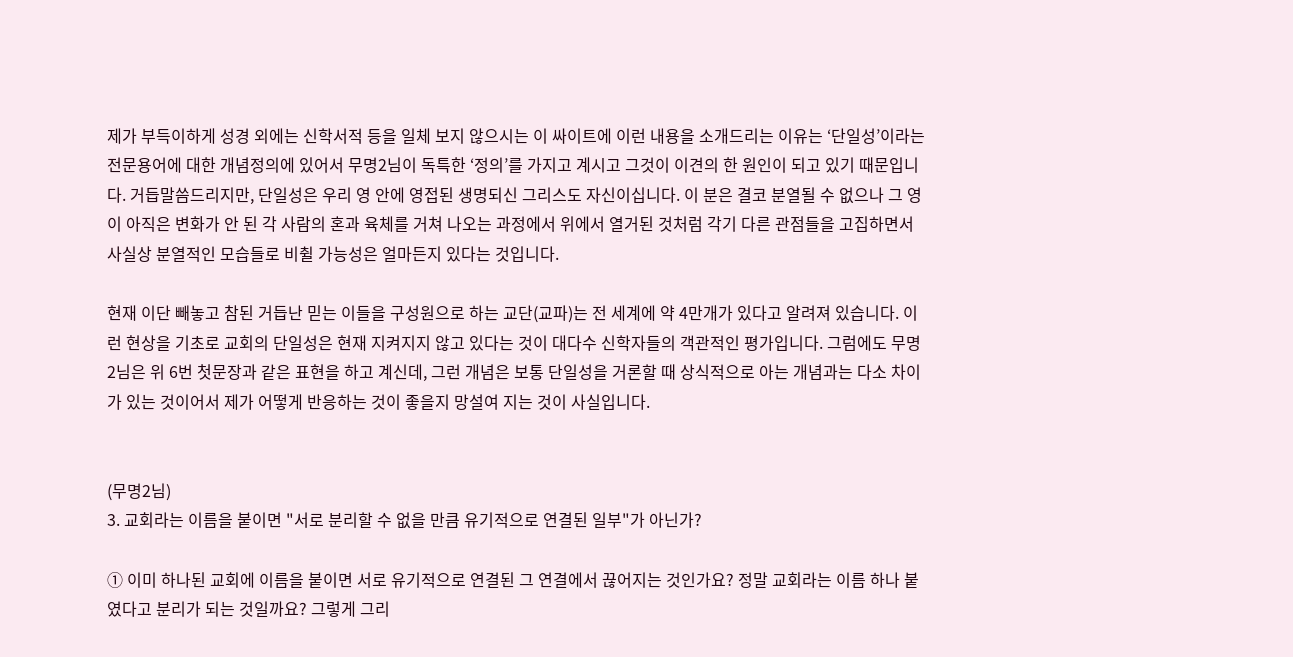제가 부득이하게 성경 외에는 신학서적 등을 일체 보지 않으시는 이 싸이트에 이런 내용을 소개드리는 이유는 ‘단일성’이라는 전문용어에 대한 개념정의에 있어서 무명2님이 독특한 ‘정의’를 가지고 계시고 그것이 이견의 한 원인이 되고 있기 때문입니다. 거듭말씀드리지만, 단일성은 우리 영 안에 영접된 생명되신 그리스도 자신이십니다. 이 분은 결코 분열될 수 없으나 그 영이 아직은 변화가 안 된 각 사람의 혼과 육체를 거쳐 나오는 과정에서 위에서 열거된 것처럼 각기 다른 관점들을 고집하면서 사실상 분열적인 모습들로 비췰 가능성은 얼마든지 있다는 것입니다.

현재 이단 빼놓고 참된 거듭난 믿는 이들을 구성원으로 하는 교단(교파)는 전 세계에 약 4만개가 있다고 알려져 있습니다. 이런 현상을 기초로 교회의 단일성은 현재 지켜지지 않고 있다는 것이 대다수 신학자들의 객관적인 평가입니다. 그럼에도 무명2님은 위 6번 첫문장과 같은 표현을 하고 계신데, 그런 개념은 보통 단일성을 거론할 때 상식적으로 아는 개념과는 다소 차이가 있는 것이어서 제가 어떻게 반응하는 것이 좋을지 망설여 지는 것이 사실입니다.


(무명2님)
3. 교회라는 이름을 붙이면 "서로 분리할 수 없을 만큼 유기적으로 연결된 일부"가 아닌가?

① 이미 하나된 교회에 이름을 붙이면 서로 유기적으로 연결된 그 연결에서 끊어지는 것인가요? 정말 교회라는 이름 하나 붙였다고 분리가 되는 것일까요? 그렇게 그리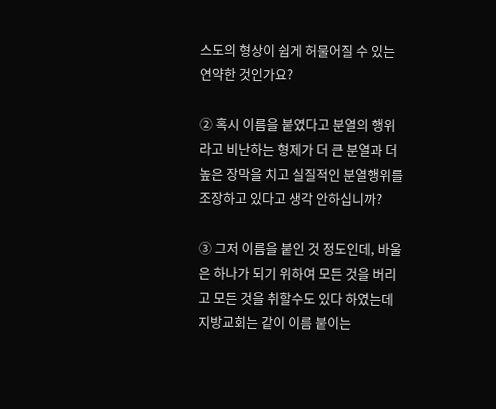스도의 형상이 쉽게 허물어질 수 있는 연약한 것인가요?

② 혹시 이름을 붙였다고 분열의 행위라고 비난하는 형제가 더 큰 분열과 더 높은 장막을 치고 실질적인 분열행위를 조장하고 있다고 생각 안하십니까?

③ 그저 이름을 붙인 것 정도인데, 바울은 하나가 되기 위하여 모든 것을 버리고 모든 것을 취할수도 있다 하였는데 지방교회는 같이 이름 붙이는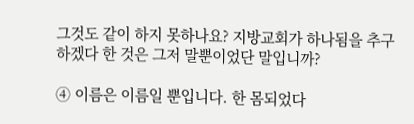그것도 같이 하지 못하나요? 지방교회가 하나됨을 추구하겠다 한 것은 그저 말뿐이었단 말입니까?

④ 이름은 이름일 뿐입니다. 한 몸되었다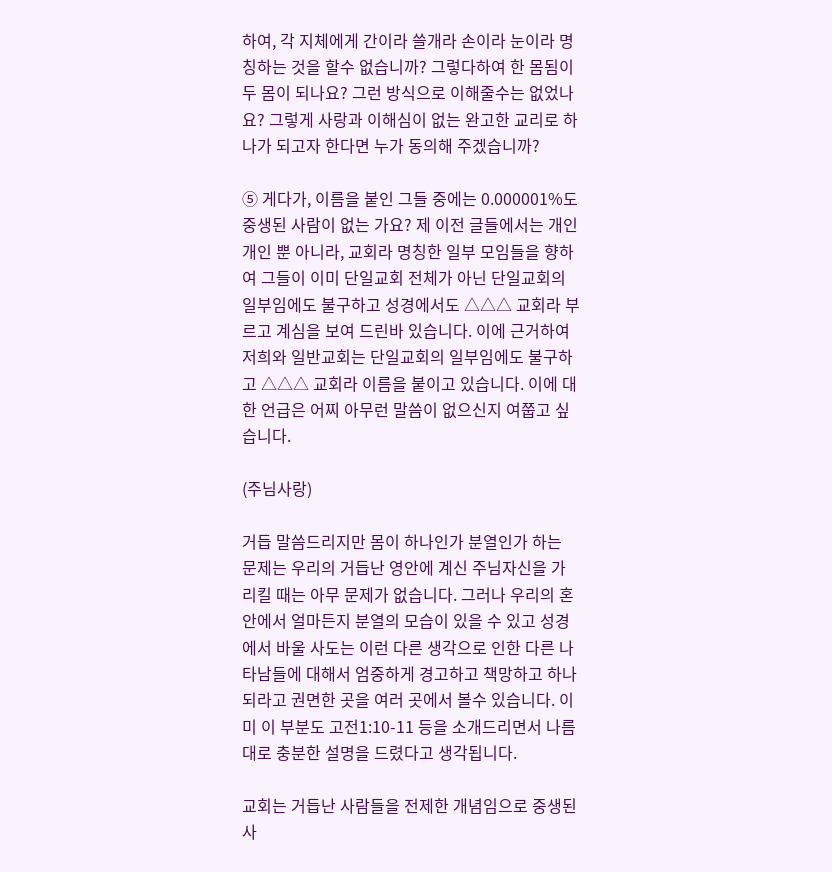하여, 각 지체에게 간이라 쓸개라 손이라 눈이라 명칭하는 것을 할수 없습니까? 그렇다하여 한 몸됨이 두 몸이 되나요? 그런 방식으로 이해줄수는 없었나요? 그렇게 사랑과 이해심이 없는 완고한 교리로 하나가 되고자 한다면 누가 동의해 주겠습니까?

⑤ 게다가, 이름을 붙인 그들 중에는 0.000001%도 중생된 사람이 없는 가요? 제 이전 글들에서는 개인 개인 뿐 아니라, 교회라 명칭한 일부 모임들을 향하여 그들이 이미 단일교회 전체가 아닌 단일교회의 일부임에도 불구하고 성경에서도 △△△ 교회라 부르고 계심을 보여 드린바 있습니다. 이에 근거하여 저희와 일반교회는 단일교회의 일부임에도 불구하고 △△△ 교회라 이름을 붙이고 있습니다. 이에 대한 언급은 어찌 아무런 말씀이 없으신지 여쭙고 싶습니다.

(주님사랑)

거듭 말씀드리지만 몸이 하나인가 분열인가 하는 문제는 우리의 거듭난 영안에 계신 주님자신을 가리킬 때는 아무 문제가 없습니다. 그러나 우리의 혼 안에서 얼마든지 분열의 모습이 있을 수 있고 성경에서 바울 사도는 이런 다른 생각으로 인한 다른 나타남들에 대해서 엄중하게 경고하고 책망하고 하나되라고 권면한 곳을 여러 곳에서 볼수 있습니다. 이미 이 부분도 고전1:10-11 등을 소개드리면서 나름대로 충분한 설명을 드렸다고 생각됩니다.

교회는 거듭난 사람들을 전제한 개념임으로 중생된 사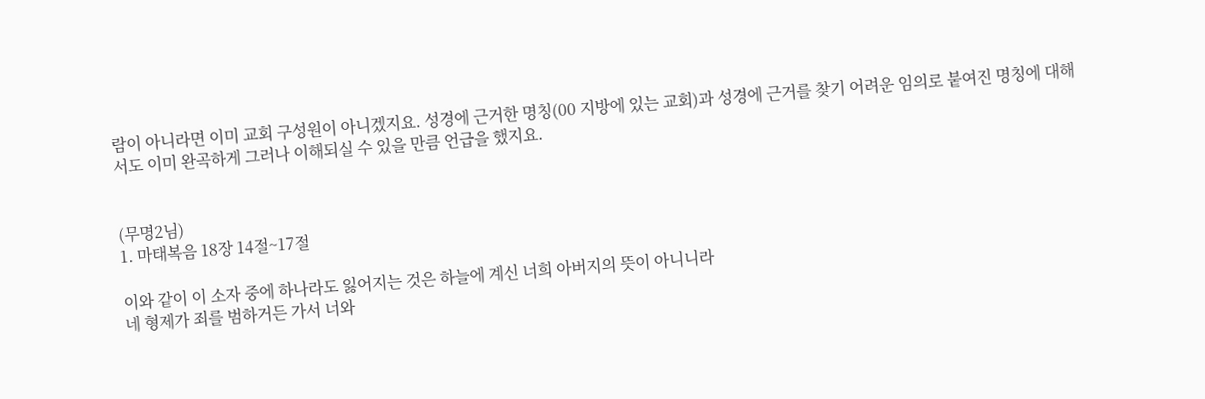람이 아니라면 이미 교회 구성원이 아니겠지요. 성경에 근거한 명칭(00 지방에 있는 교회)과 성경에 근거를 찾기 어려운 임의로 붙여진 명칭에 대해서도 이미 완곡하게 그러나 이해되실 수 있을 만큼 언급을 했지요.


(무명2님)
1. 마태복음 18장 14절~17절

이와 같이 이 소자 중에 하나라도 잃어지는 것은 하늘에 계신 너희 아버지의 뜻이 아니니라
네 형제가 죄를 범하거든 가서 너와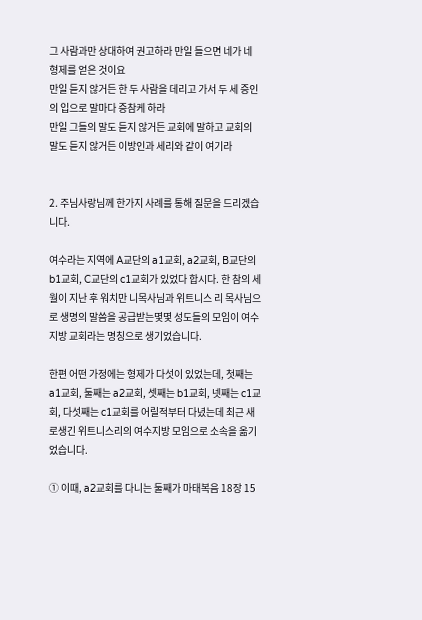그 사람과만 상대하여 권고하라 만일 들으면 네가 네 형제를 얻은 것이요
만일 듣지 않거든 한 두 사람을 데리고 가서 두 세 증인의 입으로 말마다 증참케 하라
만일 그들의 말도 듣지 않거든 교회에 말하고 교회의 말도 듣지 않거든 이방인과 세리와 같이 여기라


2. 주님사랑님께 한가지 사례를 통해 질문을 드리겠습니다.

여수라는 지역에 A교단의 a1교회, a2교회, B교단의 b1교회, C교단의 c1교회가 있었다 합시다. 한 참의 세월이 지난 후 워치만 니목사님과 위트니스 리 목사님으로 생명의 말씀을 공급받는몇몇 성도들의 모임이 여수지방 교회라는 명칭으로 생기었습니다.

한편 어떤 가정에는 형제가 다섯이 있었는데, 첫째는 a1교회, 둘째는 a2교회, 셋째는 b1교회, 넷째는 c1교회, 다섯째는 c1교회를 어릴적부터 다녔는데 최근 새로생긴 위트니스리의 여수지방 모임으로 소속을 옮기었습니다.

① 이때, a2교회를 다니는 둘째가 마태복음 18장 15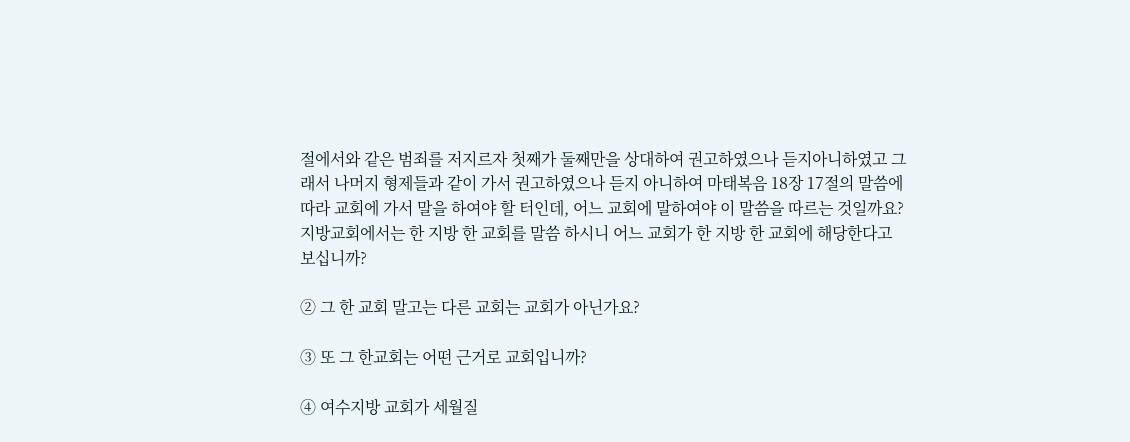절에서와 같은 범죄를 저지르자 첫째가 둘째만을 상대하여 권고하였으나 듣지아니하였고 그래서 나머지 형제들과 같이 가서 권고하였으나 듣지 아니하여 마태복음 18장 17절의 말씀에 따라 교회에 가서 말을 하여야 할 터인데, 어느 교회에 말하여야 이 말씀을 따르는 것일까요? 지방교회에서는 한 지방 한 교회를 말씀 하시니 어느 교회가 한 지방 한 교회에 해당한다고 보십니까?

② 그 한 교회 말고는 다른 교회는 교회가 아닌가요?

③ 또 그 한교회는 어떤 근거로 교회입니까?

④ 여수지방 교회가 세월질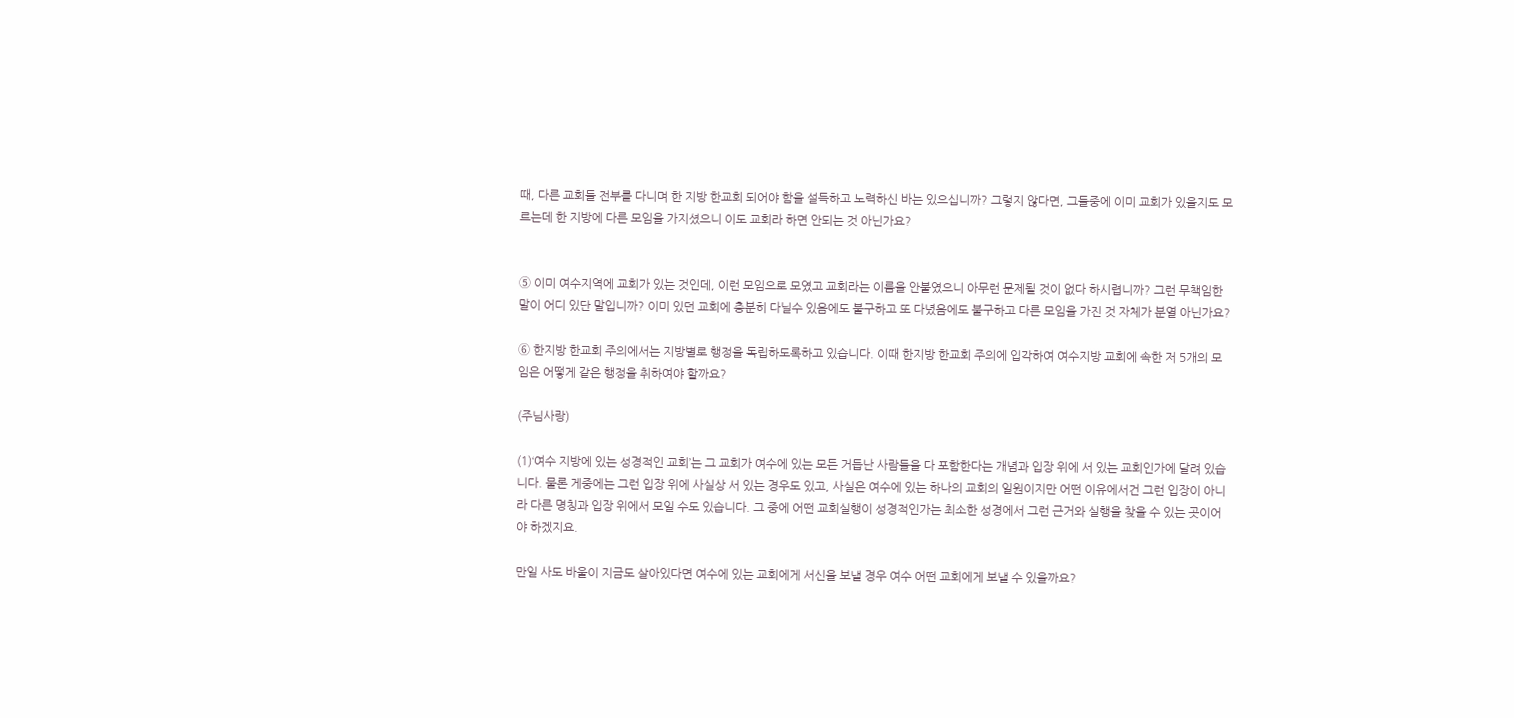때, 다른 교회들 전부를 다니며 한 지방 한교회 되어야 함을 설득하고 노력하신 바는 있으십니까? 그렇지 않다면, 그들중에 이미 교회가 있을지도 모르는데 한 지방에 다른 모임을 가지셨으니 이도 교회라 하면 안되는 것 아닌가요?


⑤ 이미 여수지역에 교회가 있는 것인데, 이런 모임으로 모였고 교회라는 이름을 안붙였으니 아무런 문제될 것이 없다 하시렵니까? 그런 무책임한 말이 어디 있단 말입니까? 이미 있던 교회에 충분히 다닐수 있음에도 불구하고 또 다녔음에도 불구하고 다른 모임을 가진 것 자체가 분열 아닌가요?

⑥ 한지방 한교회 주의에서는 지방별로 행정을 독립하도록하고 있습니다. 이때 한지방 한교회 주의에 입각하여 여수지방 교회에 속한 저 5개의 모임은 어떻게 같은 행정을 취하여야 할까요?

(주님사랑)

(1)‘여수 지방에 있는 성경적인 교회’는 그 교회가 여수에 있는 모든 거듭난 사람들을 다 포함한다는 개념과 입장 위에 서 있는 교회인가에 달려 있습니다. 물론 게중에는 그런 입장 위에 사실상 서 있는 경우도 있고, 사실은 여수에 있는 하나의 교회의 일원이지만 어떤 이유에서건 그런 입장이 아니라 다른 명칭과 입장 위에서 모일 수도 있습니다. 그 중에 어떤 교회실행이 성경적인가는 최소한 성경에서 그런 근거와 실행을 찾을 수 있는 곳이어야 하겠지요.

만일 사도 바울이 지금도 살아있다면 여수에 있는 교회에게 서신을 보낼 경우 여수 어떤 교회에게 보낼 수 있을까요?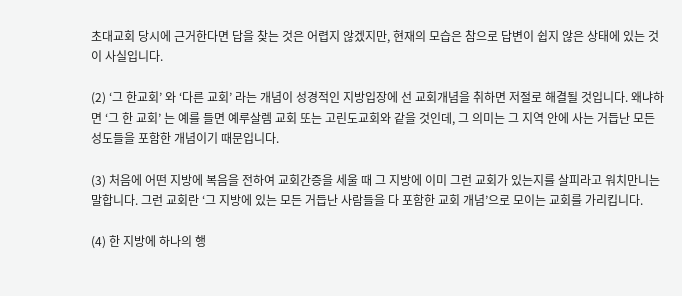초대교회 당시에 근거한다면 답을 찾는 것은 어렵지 않겠지만, 현재의 모습은 참으로 답변이 쉽지 않은 상태에 있는 것이 사실입니다.

(2) ‘그 한교회’ 와 ‘다른 교회’ 라는 개념이 성경적인 지방입장에 선 교회개념을 취하면 저절로 해결될 것입니다. 왜냐하면 ‘그 한 교회’ 는 예를 들면 예루살렘 교회 또는 고린도교회와 같을 것인데, 그 의미는 그 지역 안에 사는 거듭난 모든 성도들을 포함한 개념이기 때문입니다.

(3) 처음에 어떤 지방에 복음을 전하여 교회간증을 세울 때 그 지방에 이미 그런 교회가 있는지를 살피라고 워치만니는 말합니다. 그런 교회란 ‘그 지방에 있는 모든 거듭난 사람들을 다 포함한 교회 개념’으로 모이는 교회를 가리킵니다.

(4) 한 지방에 하나의 행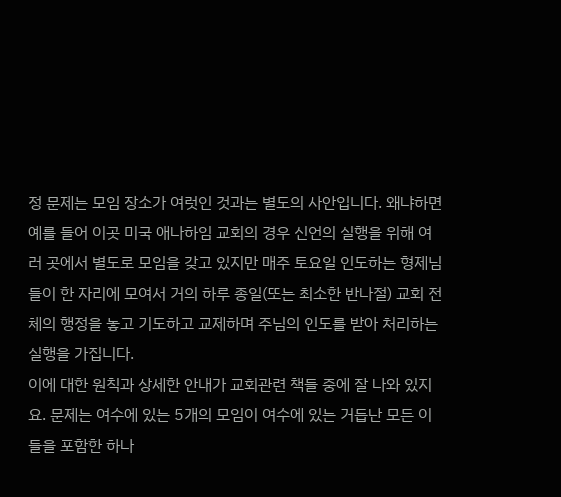정 문제는 모임 장소가 여럿인 것과는 별도의 사안입니다. 왜냐하면 예를 들어 이곳 미국 애나하임 교회의 경우 신언의 실행을 위해 여러 곳에서 별도로 모임을 갖고 있지만 매주 토요일 인도하는 형제님들이 한 자리에 모여서 거의 하루 종일(또는 최소한 반나절) 교회 전체의 행정을 놓고 기도하고 교제하며 주님의 인도를 받아 처리하는 실행을 가집니다.
이에 대한 원칙과 상세한 안내가 교회관련 책들 중에 잘 나와 있지요. 문제는 여수에 있는 5개의 모임이 여수에 있는 거듭난 모든 이들을 포함한 하나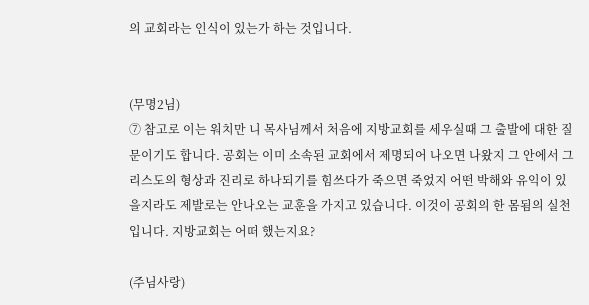의 교회라는 인식이 있는가 하는 것입니다.


(무명2님)
⑦ 참고로 이는 워치만 니 목사님께서 처음에 지방교회를 세우실때 그 출발에 대한 질문이기도 합니다. 공회는 이미 소속된 교회에서 제명되어 나오면 나왔지 그 안에서 그리스도의 형상과 진리로 하나되기를 힘쓰다가 죽으면 죽었지 어떤 박해와 유익이 있을지라도 제발로는 안나오는 교훈을 가지고 있습니다. 이것이 공회의 한 몸됨의 실천입니다. 지방교회는 어떠 했는지요?

(주님사랑)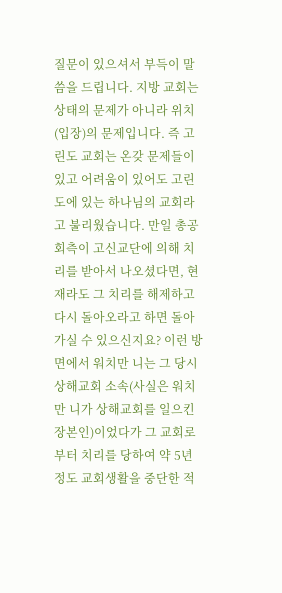질문이 있으셔서 부득이 말씀을 드립니다. 지방 교회는 상태의 문제가 아니라 위치(입장)의 문제입니다. 즉 고린도 교회는 온갖 문제들이 있고 어려움이 있어도 고린도에 있는 하나님의 교회라고 불리웠습니다. 만일 총공회측이 고신교단에 의해 치리를 받아서 나오셨다면, 현재라도 그 치리를 해제하고 다시 돌아오라고 하면 돌아가실 수 있으신지요? 이런 방면에서 워치만 니는 그 당시 상해교회 소속(사실은 워치만 니가 상해교회를 일으킨 장본인)이었다가 그 교회로부터 치리를 당하여 약 5년 정도 교회생활을 중단한 적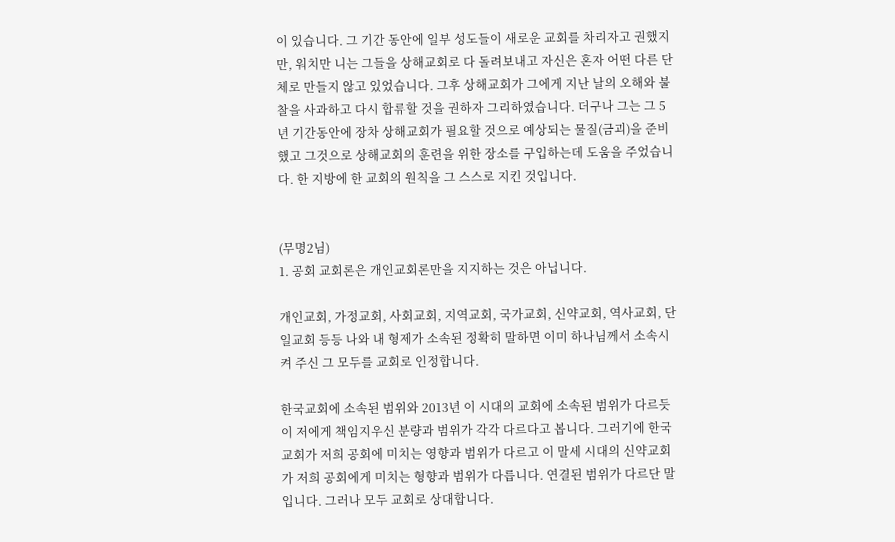이 있습니다. 그 기간 동안에 일부 성도들이 새로운 교회를 차리자고 권했지만, 워치만 니는 그들을 상해교회로 다 돌려보내고 자신은 혼자 어떤 다른 단체로 만들지 않고 있었습니다. 그후 상해교회가 그에게 지난 날의 오해와 불찰을 사과하고 다시 합류할 것을 권하자 그리하였습니다. 더구나 그는 그 5년 기간동안에 장차 상해교회가 필요할 것으로 예상되는 물질(금괴)을 준비했고 그것으로 상해교회의 훈련을 위한 장소를 구입하는데 도움을 주었습니다. 한 지방에 한 교회의 원칙을 그 스스로 지킨 것입니다.


(무명2님)
1. 공회 교회론은 개인교회론만을 지지하는 것은 아닙니다.

개인교회, 가정교회, 사회교회, 지역교회, 국가교회, 신약교회, 역사교회, 단일교회 등등 나와 내 형제가 소속된 정확히 말하면 이미 하나님께서 소속시켜 주신 그 모두를 교회로 인정합니다.

한국교회에 소속된 범위와 2013년 이 시대의 교회에 소속된 범위가 다르듯이 저에게 책임지우신 분량과 범위가 각각 다르다고 봅니다. 그러기에 한국교회가 저희 공회에 미치는 영향과 범위가 다르고 이 말세 시대의 신약교회가 저희 공회에게 미치는 형향과 범위가 다릅니다. 연결된 범위가 다르단 말입니다. 그러나 모두 교회로 상대합니다.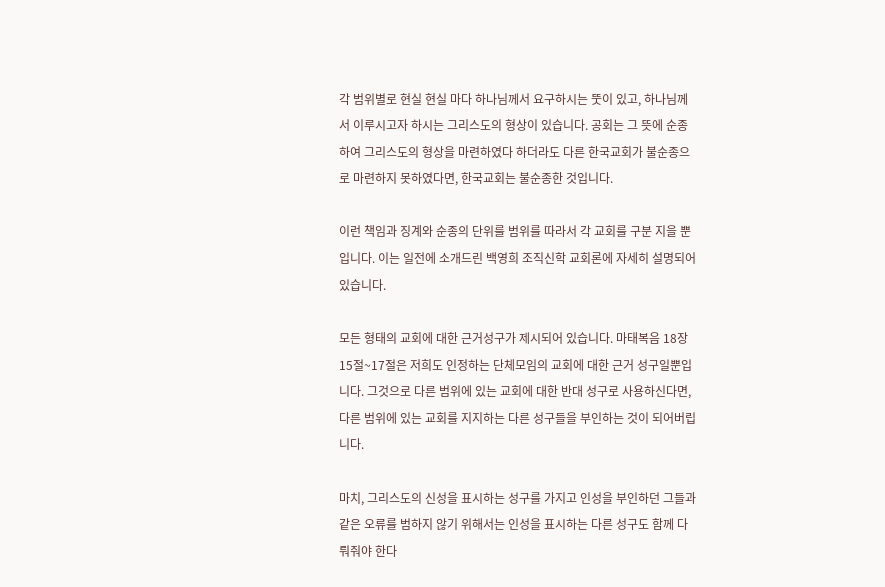각 범위별로 현실 현실 마다 하나님께서 요구하시는 뚯이 있고, 하나님께서 이루시고자 하시는 그리스도의 형상이 있습니다. 공회는 그 뜻에 순종하여 그리스도의 형상을 마련하였다 하더라도 다른 한국교회가 불순종으로 마련하지 못하였다면, 한국교회는 불순종한 것입니다.

이런 책임과 징계와 순종의 단위를 범위를 따라서 각 교회를 구분 지을 뿐입니다. 이는 일전에 소개드린 백영희 조직신학 교회론에 자세히 설명되어 있습니다.

모든 형태의 교회에 대한 근거성구가 제시되어 있습니다. 마태복음 18장 15절~17절은 저희도 인정하는 단체모임의 교회에 대한 근거 성구일뿐입니다. 그것으로 다른 범위에 있는 교회에 대한 반대 성구로 사용하신다면, 다른 범위에 있는 교회를 지지하는 다른 성구들을 부인하는 것이 되어버립니다.

마치, 그리스도의 신성을 표시하는 성구를 가지고 인성을 부인하던 그들과 같은 오류를 범하지 않기 위해서는 인성을 표시하는 다른 성구도 함께 다뤄줘야 한다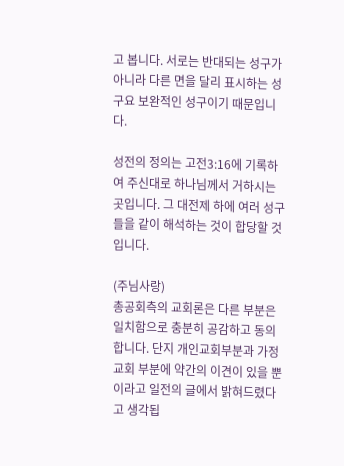고 봅니다. 서로는 반대되는 성구가 아니라 다른 면을 달리 표시하는 성구요 보완적인 성구이기 때문입니다.

성전의 정의는 고전3:16에 기록하여 주신대로 하나님께서 거하시는 곳입니다. 그 대전제 하에 여러 성구들을 같이 해석하는 것이 합당할 것입니다.

(주님사랑)
총공회측의 교회론은 다른 부분은 일치함으로 충분히 공감하고 동의합니다. 단지 개인교회부분과 가정교회 부분에 약간의 이견이 있을 뿐이라고 일전의 글에서 밝혀드렸다고 생각됩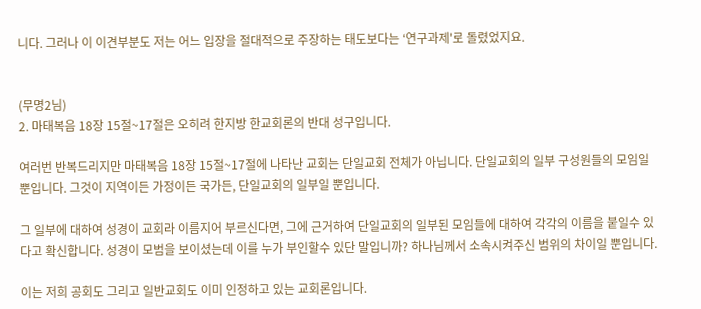니다. 그러나 이 이견부분도 저는 어느 입장을 절대적으로 주장하는 태도보다는 ‘연구과제'로 돌렸었지요.


(무명2님)
2. 마태복음 18장 15절~17절은 오히려 한지방 한교회론의 반대 성구입니다.

여러번 반복드리지만 마태복음 18장 15절~17절에 나타난 교회는 단일교회 전체가 아닙니다. 단일교회의 일부 구성원들의 모임일 뿐입니다. 그것이 지역이든 가정이든 국가든, 단일교회의 일부일 뿐입니다.

그 일부에 대하여 성경이 교회라 이름지어 부르신다면, 그에 근거하여 단일교회의 일부된 모임들에 대하여 각각의 이름을 붙일수 있다고 확신합니다. 성경이 모범을 보이셨는데 이를 누가 부인할수 있단 말입니까? 하나님께서 소속시켜주신 범위의 차이일 뿐입니다.

이는 저희 공회도 그리고 일반교회도 이미 인정하고 있는 교회론입니다.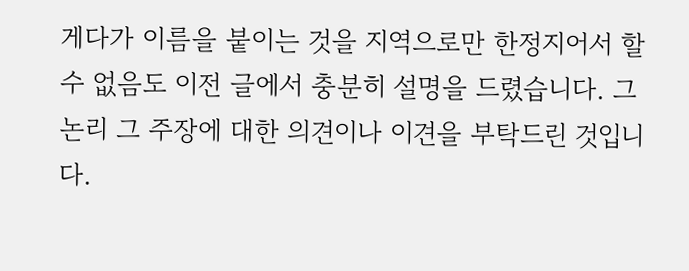게다가 이름을 붙이는 것을 지역으로만 한정지어서 할수 없음도 이전 글에서 충분히 설명을 드렸습니다. 그 논리 그 주장에 대한 의견이나 이견을 부탁드린 것입니다.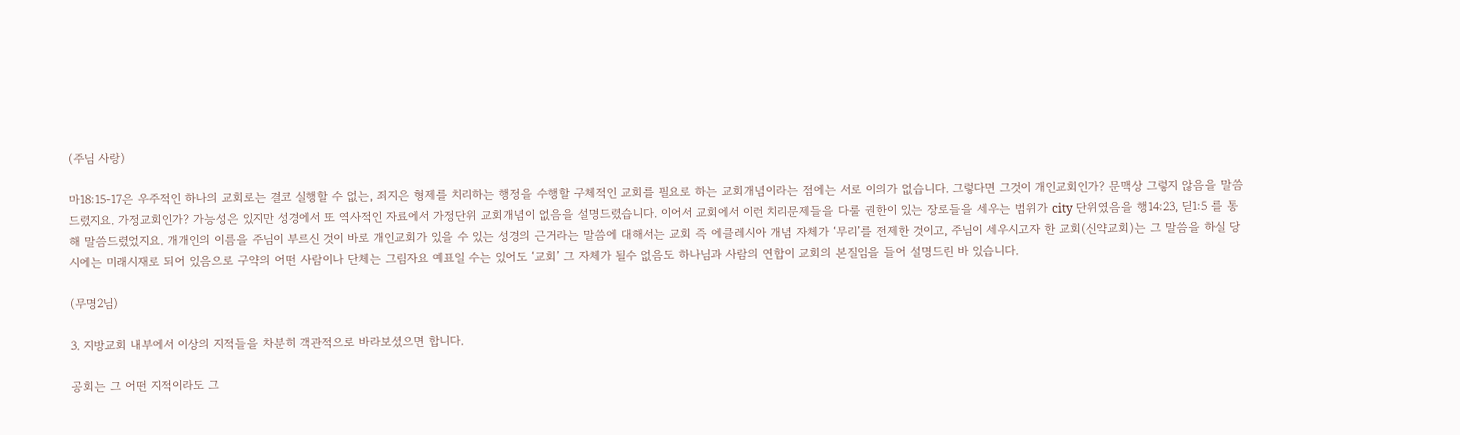(주님 사랑)

마18:15-17은 우주적인 하나의 교회로는 결코 실행할 수 없는, 죄지은 형제를 치리하는 행정을 수행할 구체적인 교회를 필요로 하는 교회개념이라는 점에는 서로 이의가 없습니다. 그렇다면 그것이 개인교회인가? 문맥상 그렇지 않음을 말씀드렸지요. 가정교회인가? 가능성은 있지만 성경에서 또 역사적인 자료에서 가정단위 교회개념이 없음을 설명드렸습니다. 이어서 교회에서 이런 치리문제들을 다룰 권한이 있는 장로들을 세우는 범위가 city 단위였음을 행14:23, 딛1:5 를 통해 말씀드렸었지요. 개개인의 이름을 주님이 부르신 것이 바로 개인교회가 있을 수 있는 성경의 근거라는 말씀에 대해서는 교회 즉 에클레시아 개념 자체가 ‘무리’를 전제한 것이고, 주님이 세우시고자 한 교회(신약교회)는 그 말씀을 하실 당시에는 미래시재로 되어 있음으로 구약의 어떤 사람이나 단체는 그림자요 예표일 수는 있어도 ‘교회’ 그 자체가 될수 없음도 하나님과 사람의 연합이 교회의 본질임을 들어 설명드린 바 있습니다.

(무명2님)

3. 지방교회 내부에서 이상의 지적들을 차분히 객관적으로 바라보셨으면 합니다.

공회는 그 어떤 지적이라도 그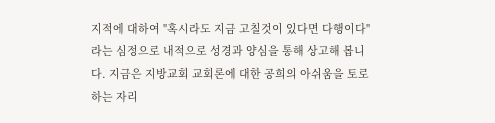지적에 대하여 "혹시라도 지금 고칠것이 있다면 다행이다"라는 심정으로 내적으로 성경과 양심을 통해 상고해 봅니다. 지금은 지방교회 교회론에 대한 공희의 아쉬움을 토로하는 자리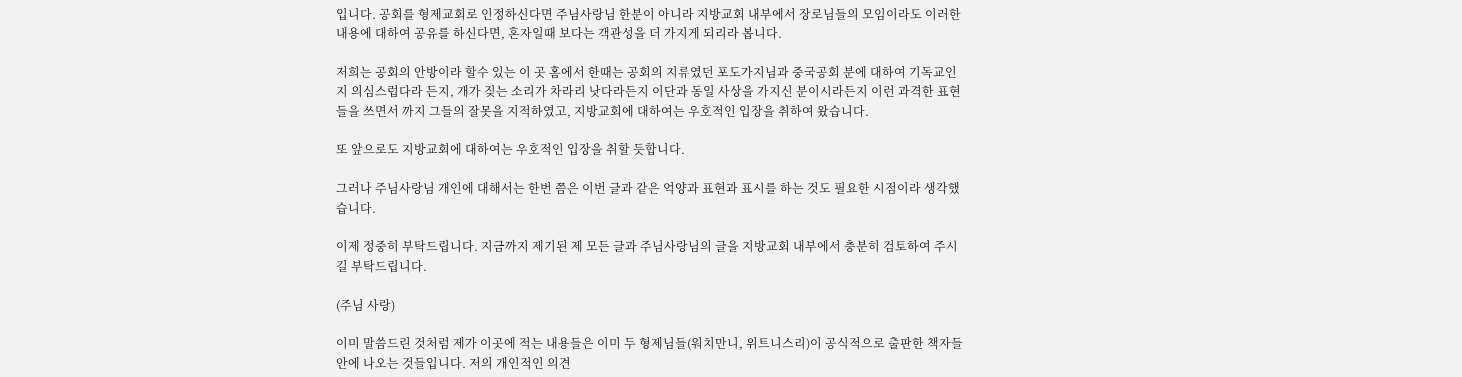입니다. 공회를 형제교회로 인정하신다면 주님사랑님 한분이 아니라 지방교회 내부에서 장로님들의 모임이라도 이러한 내용에 대하여 공유를 하신다면, 혼자일때 보다는 객관성을 더 가지게 되리라 봅니다.

저희는 공회의 안방이라 할수 있는 이 곳 홈에서 한때는 공회의 지류였던 포도가지님과 중국공회 분에 대하여 기독교인지 의심스럽다라 든지, 개가 짖는 소리가 차라리 낫다라든지 이단과 동일 사상을 가지신 분이시라든지 이런 과격한 표현들을 쓰면서 까지 그들의 잘못을 지적하였고, 지방교회에 대하여는 우호적인 입장을 취하여 왔습니다.

또 앞으로도 지방교회에 대하여는 우호적인 입장을 취할 듯합니다.

그러나 주님사랑님 개인에 대해서는 한번 쯤은 이번 글과 같은 억양과 표현과 표시를 하는 것도 필요한 시점이라 생각했습니다.

이제 정중히 부탁드립니다. 지금까지 제기된 제 모든 글과 주님사랑님의 글을 지방교회 내부에서 충분히 검토하여 주시길 부탁드립니다.

(주님 사랑)

이미 말씀드린 것처럼 제가 이곳에 적는 내용들은 이미 두 형제님들(워치만니, 위트니스리)이 공식적으로 출판한 책자들 안에 나오는 것들입니다. 저의 개인적인 의견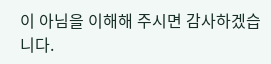이 아님을 이해해 주시면 감사하겠습니다.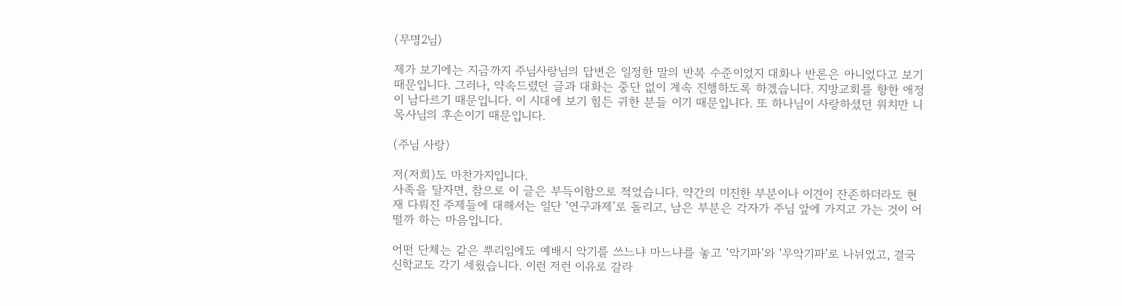(무명2님)

제가 보기에는 지금까지 주님사랑님의 답변은 일정한 말의 반복 수준이었지 대화나 반론은 아니었다고 보기 때문입니다. 그러나, 약속드렸던 글과 대화는 중단 없이 계속 진행하도록 하겠습니다. 지방교회를 향한 애정이 남다르기 때문입니다. 이 시대에 보기 힘든 귀한 분들 이기 때문입니다. 또 하나님이 사랑하셨던 워치만 니 목사님의 후손이기 때문입니다.

(주님 사랑)

저(저희)도 마찬가지입니다.
사족을 달자면, 참으로 이 글은 부득이함으로 적었습니다. 약간의 미진한 부분이나 이견이 잔존하더라도 현재 다뤄진 주제들에 대해서는 일단 ‘연구과제’로 돌리고, 남은 부분은 각자가 주님 앞에 가지고 가는 것이 어떨까 하는 마음입니다.

어떤 단체는 같은 뿌리임에도 예배시 악기를 쓰느냐 마느냐를 놓고 ‘악기파’와 ‘무악기파’로 나뉘었고, 결국 신학교도 각기 세웠습니다. 이런 저런 이유로 갈라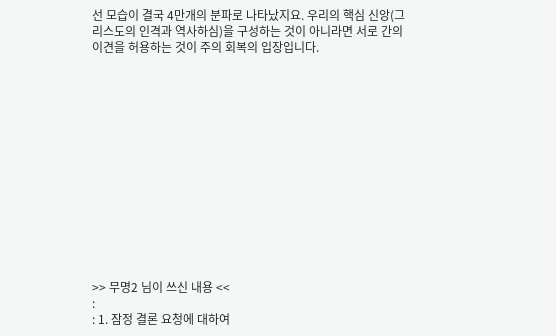선 모습이 결국 4만개의 분파로 나타났지요. 우리의 핵심 신앙(그리스도의 인격과 역사하심)을 구성하는 것이 아니라면 서로 간의 이견을 허용하는 것이 주의 회복의 입장입니다.














>> 무명2 님이 쓰신 내용 <<
:
: 1. 잠정 결론 요청에 대하여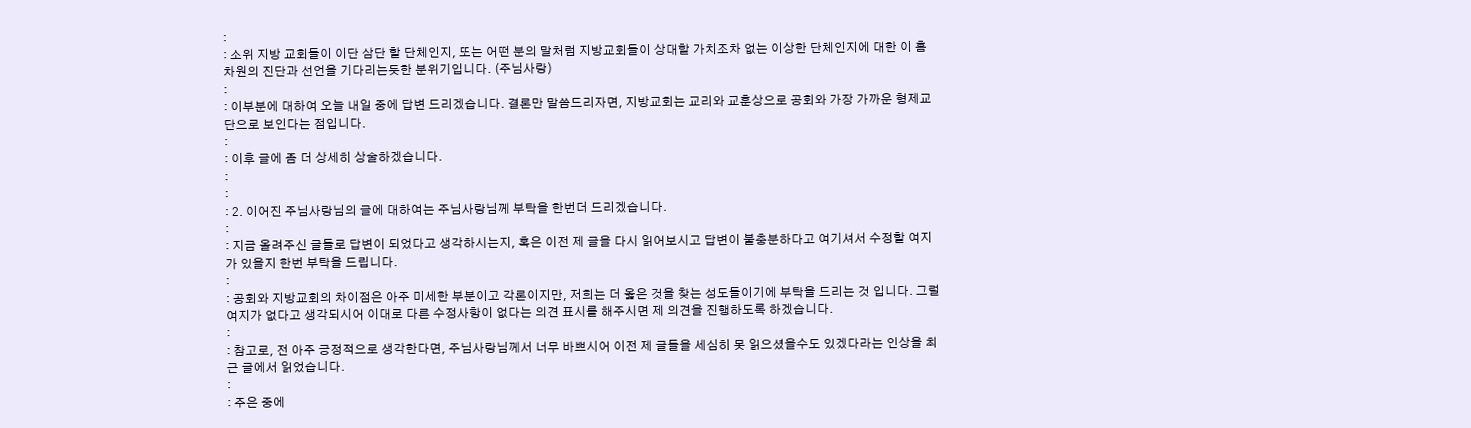:
: 소위 지방 교회들이 이단 삼단 할 단체인지, 또는 어떤 분의 말처럼 지방교회들이 상대할 가치조차 없는 이상한 단체인지에 대한 이 홈 차원의 진단과 선언을 기다리는듯한 분위기입니다. (주님사랑)
:
: 이부분에 대하여 오늘 내일 중에 답변 드리겠습니다. 결론만 말씀드리자면, 지방교회는 교리와 교훈상으로 공회와 가장 가까운 형제교단으로 보인다는 점입니다.
:
: 이후 글에 좀 더 상세히 상술하겠습니다.
:
:
: 2. 이어진 주님사랑님의 글에 대하여는 주님사랑님께 부탁을 한번더 드리겠습니다.
:
: 지금 올려주신 글들로 답변이 되었다고 생각하시는지, 혹은 이전 제 글을 다시 읽어보시고 답변이 불충분하다고 여기셔서 수정할 여지가 있을지 한번 부탁을 드립니다.
:
: 공회와 지방교회의 차이점은 아주 미세한 부분이고 각론이지만, 저희는 더 옳은 것을 찾는 성도들이기에 부탁을 드리는 것 입니다. 그럴 여지가 없다고 생각되시어 이대로 다른 수정사항이 없다는 의견 표시를 해주시면 제 의견을 진행하도록 하겠습니다.
:
: 참고로, 전 아주 긍정적으로 생각한다면, 주님사랑님께서 너무 바쁘시어 이전 제 글들을 세심히 못 읽으셨을수도 있겠다라는 인상을 최근 글에서 읽었습니다.
:
: 주은 중에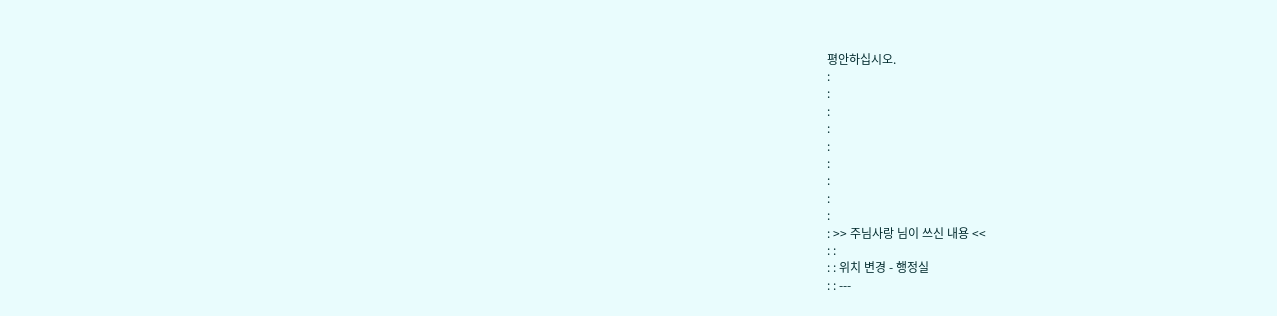평안하십시오.
:
:
:
:
:
:
:
:
:
: >> 주님사랑 님이 쓰신 내용 <<
: :
: : 위치 변경 - 행정실
: : ---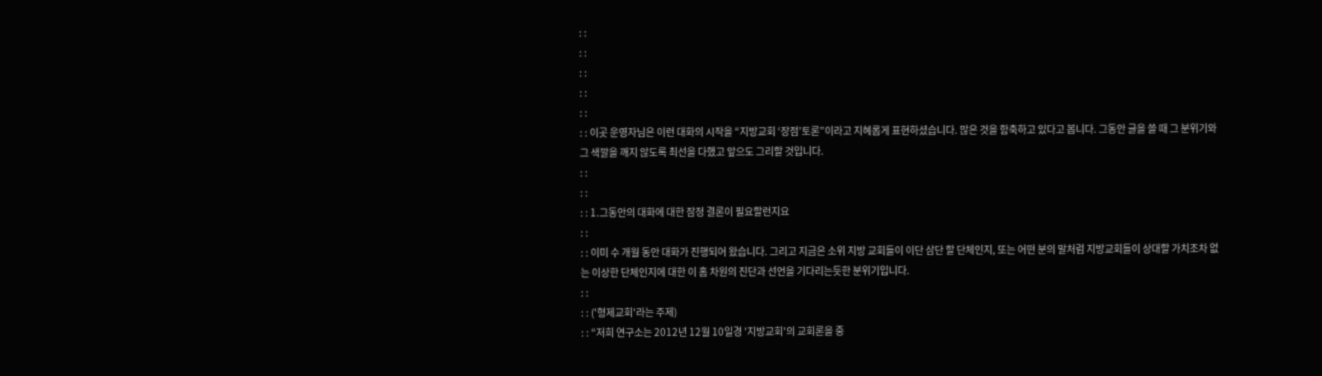: :
: :
: :
: :
: :
: : 이곳 운영자님은 이런 대화의 시작을 “지방교회 ‘장점’토론”이라고 지혜롭게 표현하셨습니다. 많은 것을 함축하고 있다고 봅니다. 그동안 글을 쓸 때 그 분위기와 그 색깔을 깨지 않도록 최선을 다했고 앞으도 그리할 것입니다.
: :
: :
: : 1.그동안의 대화에 대한 잠정 결론이 필요할런지요
: :
: : 이미 수 개월 동안 대화가 진행되어 왔습니다. 그리고 지금은 소위 지방 교회들이 이단 삼단 할 단체인지, 또는 어떤 분의 말처럼 지방교회들이 상대할 가치조차 없는 이상한 단체인지에 대한 이 홈 차원의 진단과 선언을 기다리는듯한 분위기입니다.
: :
: : ('형제교회'라는 주제)
: : “저희 연구소는 2012년 12월 10일경 '지방교회'의 교회론을 중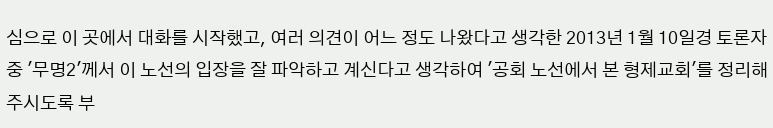심으로 이 곳에서 대화를 시작했고, 여러 의견이 어느 정도 나왔다고 생각한 2013년 1월 10일경 토론자 중 '무명2'께서 이 노선의 입장을 잘 파악하고 계신다고 생각하여 '공회 노선에서 본 형제교회'를 정리해 주시도록 부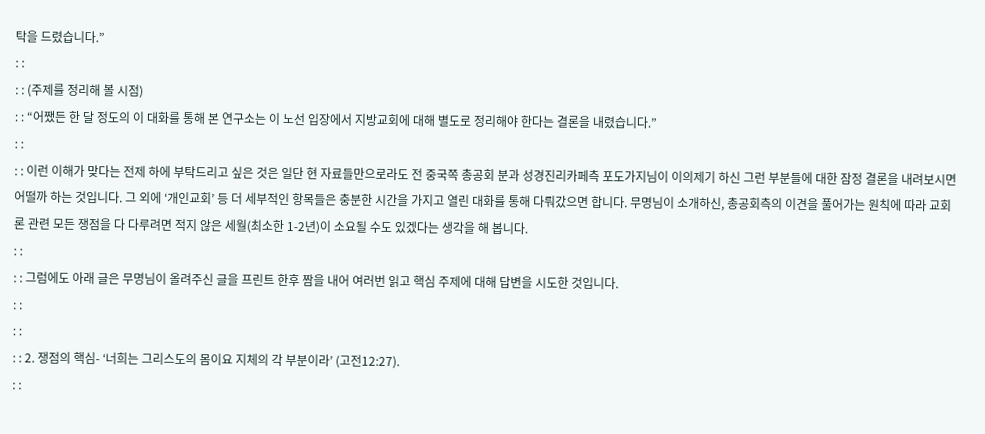탁을 드렸습니다.”
: :
: : (주제를 정리해 볼 시점)
: : “어쨌든 한 달 정도의 이 대화를 통해 본 연구소는 이 노선 입장에서 지방교회에 대해 별도로 정리해야 한다는 결론을 내렸습니다.”
: :
: : 이런 이해가 맞다는 전제 하에 부탁드리고 싶은 것은 일단 현 자료들만으로라도 전 중국쪽 총공회 분과 성경진리카페측 포도가지님이 이의제기 하신 그런 부분들에 대한 잠정 결론을 내려보시면 어떨까 하는 것입니다. 그 외에 ‘개인교회’ 등 더 세부적인 항목들은 충분한 시간을 가지고 열린 대화를 통해 다뤄갔으면 합니다. 무명님이 소개하신, 총공회측의 이견을 풀어가는 원칙에 따라 교회론 관련 모든 쟁점을 다 다루려면 적지 않은 세월(최소한 1-2년)이 소요될 수도 있겠다는 생각을 해 봅니다.
: :
: : 그럼에도 아래 글은 무명님이 올려주신 글을 프린트 한후 짬을 내어 여러번 읽고 핵심 주제에 대해 답변을 시도한 것입니다.
: :
: :
: : 2. 쟁점의 핵심- ‘너희는 그리스도의 몸이요 지체의 각 부분이라’ (고전12:27).
: :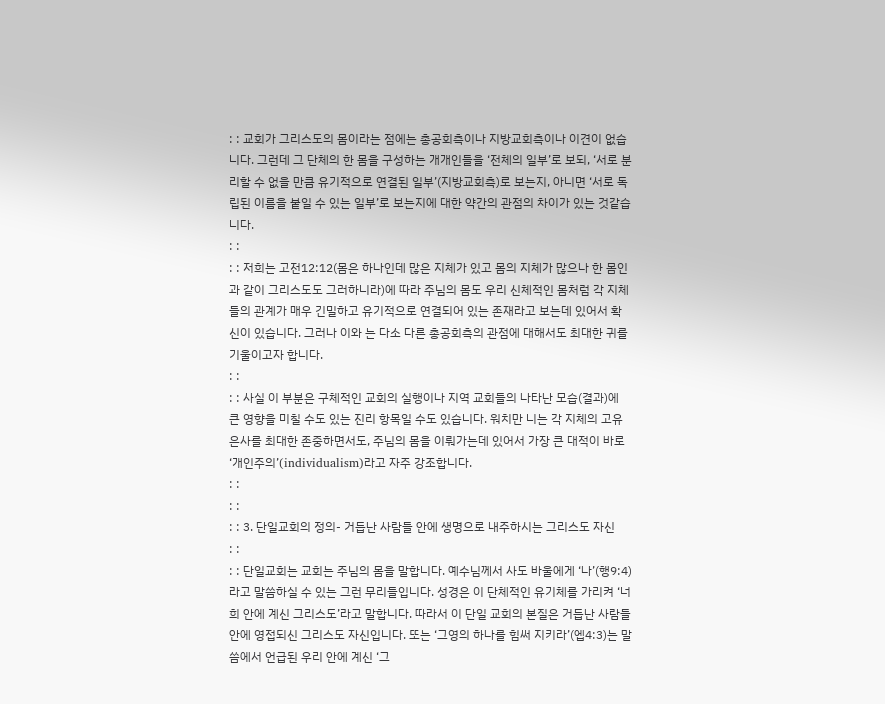: : 교회가 그리스도의 몸이라는 점에는 총공회측이나 지방교회측이나 이견이 없습니다. 그런데 그 단체의 한 몸을 구성하는 개개인들을 ‘전체의 일부’로 보되, ‘서로 분리할 수 없을 만큼 유기적으로 연결된 일부’(지방교회측)로 보는지, 아니면 ‘서로 독립된 이름을 붙일 수 있는 일부’로 보는지에 대한 약간의 관점의 차이가 있는 것같습니다.
: :
: : 저희는 고전12:12(몸은 하나인데 많은 지체가 있고 몸의 지체가 많으나 한 몸인과 같이 그리스도도 그러하니라)에 따라 주님의 몸도 우리 신체적인 몸처럼 각 지체들의 관계가 매우 긴밀하고 유기적으로 연결되어 있는 존재라고 보는데 있어서 확신이 있습니다. 그러나 이와 는 다소 다른 총공회측의 관점에 대해서도 최대한 귀를 기울이고자 합니다.
: :
: : 사실 이 부분은 구체적인 교회의 실행이나 지역 교회들의 나타난 모습(결과)에 큰 영향을 미칠 수도 있는 진리 항목일 수도 있습니다. 워치만 니는 각 지체의 고유 은사를 최대한 존중하면서도, 주님의 몸을 이뤄가는데 있어서 가장 큰 대적이 바로 ‘개인주의’(individualism)라고 자주 강조합니다.
: :
: :
: : 3. 단일교회의 정의- 거듭난 사람들 안에 생명으로 내주하시는 그리스도 자신
: :
: : 단일교회는 교회는 주님의 몸을 말합니다. 예수님께서 사도 바울에게 ‘나’(행9:4)라고 말씀하실 수 있는 그런 무리들입니다. 성경은 이 단체적인 유기체를 가리켜 ‘너희 안에 계신 그리스도’라고 말합니다. 따라서 이 단일 교회의 본질은 거듭난 사람들 안에 영접되신 그리스도 자신입니다. 또는 ‘그영의 하나를 힘써 지키라’(엡4:3)는 말씀에서 언급된 우리 안에 계신 ‘그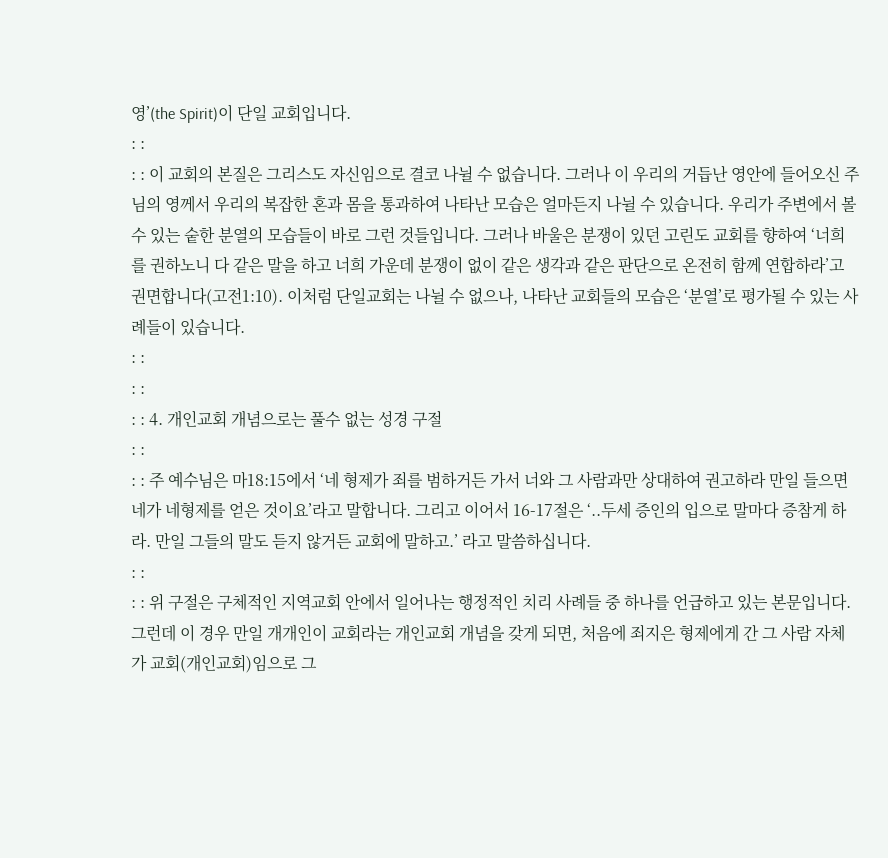영’(the Spirit)이 단일 교회입니다.
: :
: : 이 교회의 본질은 그리스도 자신임으로 결코 나뉠 수 없습니다. 그러나 이 우리의 거듭난 영안에 들어오신 주님의 영께서 우리의 복잡한 혼과 몸을 통과하여 나타난 모습은 얼마든지 나뉠 수 있습니다. 우리가 주변에서 볼수 있는 숱한 분열의 모습들이 바로 그런 것들입니다. 그러나 바울은 분쟁이 있던 고린도 교회를 향하여 ‘너희를 권하노니 다 같은 말을 하고 너희 가운데 분쟁이 없이 같은 생각과 같은 판단으로 온전히 함께 연합하라’고 권면합니다(고전1:10). 이처럼 단일교회는 나뉠 수 없으나, 나타난 교회들의 모습은 ‘분열’로 평가될 수 있는 사례들이 있습니다.
: :
: :
: : 4. 개인교회 개념으로는 풀수 없는 성경 구절
: :
: : 주 예수님은 마18:15에서 ‘네 형제가 죄를 범하거든 가서 너와 그 사람과만 상대하여 권고하라 만일 들으면 네가 네형제를 얻은 것이요’라고 말합니다. 그리고 이어서 16-17절은 ‘..두세 증인의 입으로 말마다 증참게 하라. 만일 그들의 말도 듣지 않거든 교회에 말하고.’ 라고 말씀하십니다.
: :
: : 위 구절은 구체적인 지역교회 안에서 일어나는 행정적인 치리 사례들 중 하나를 언급하고 있는 본문입니다. 그런데 이 경우 만일 개개인이 교회라는 개인교회 개념을 갖게 되면, 처음에 죄지은 형제에게 간 그 사람 자체가 교회(개인교회)임으로 그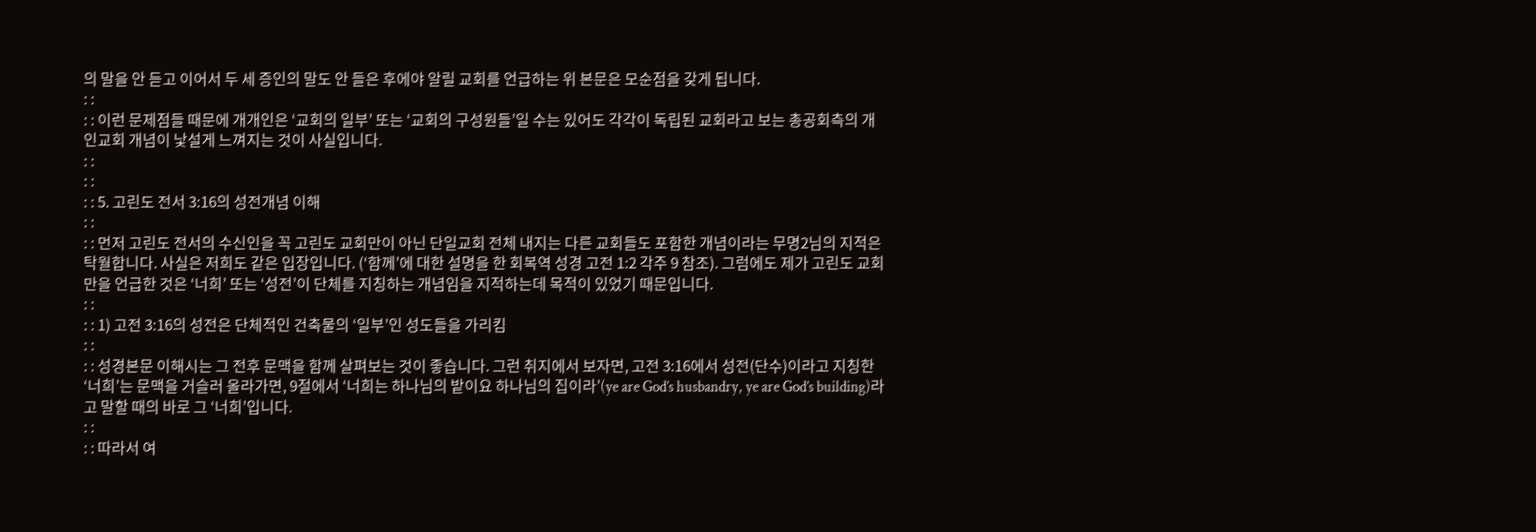의 말을 안 듣고 이어서 두 세 증인의 말도 안 들은 후에야 알릴 교회를 언급하는 위 본문은 모순점을 갖게 됩니다.
: :
: : 이런 문제점들 때문에 개개인은 ‘교회의 일부’ 또는 ‘교회의 구성원들’일 수는 있어도 각각이 독립된 교회라고 보는 총공회측의 개인교회 개념이 낯설게 느껴지는 것이 사실입니다.
: :
: :
: : 5. 고린도 전서 3:16의 성전개념 이해
: :
: : 먼저 고린도 전서의 수신인을 꼭 고린도 교회만이 아닌 단일교회 전체 내지는 다른 교회들도 포함한 개념이라는 무명2님의 지적은 탁월합니다. 사실은 저희도 같은 입장입니다. (‘함께’에 대한 설명을 한 회복역 성경 고전 1:2 각주 9 참조). 그럼에도 제가 고린도 교회만을 언급한 것은 ‘너희’ 또는 ‘성전’이 단체를 지칭하는 개념임을 지적하는데 목적이 있었기 때문입니다.
: :
: : 1) 고전 3:16의 성전은 단체적인 건축물의 ‘일부’인 성도들을 가리킴
: :
: : 성경본문 이해시는 그 전후 문맥을 함께 살펴보는 것이 좋습니다. 그런 취지에서 보자면, 고전 3:16에서 성전(단수)이라고 지칭한 ‘너희’는 문맥을 거슬러 올라가면, 9절에서 ‘너희는 하나님의 밭이요 하나님의 집이라’(ye are God’s husbandry, ye are God’s building)라고 말할 때의 바로 그 ‘너희’입니다.
: :
: : 따라서 여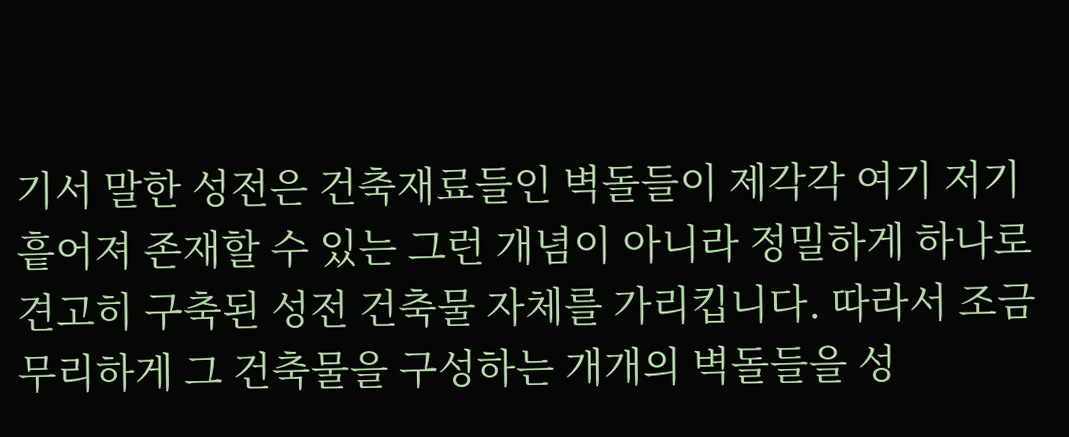기서 말한 성전은 건축재료들인 벽돌들이 제각각 여기 저기 흩어져 존재할 수 있는 그런 개념이 아니라 정밀하게 하나로 견고히 구축된 성전 건축물 자체를 가리킵니다. 따라서 조금 무리하게 그 건축물을 구성하는 개개의 벽돌들을 성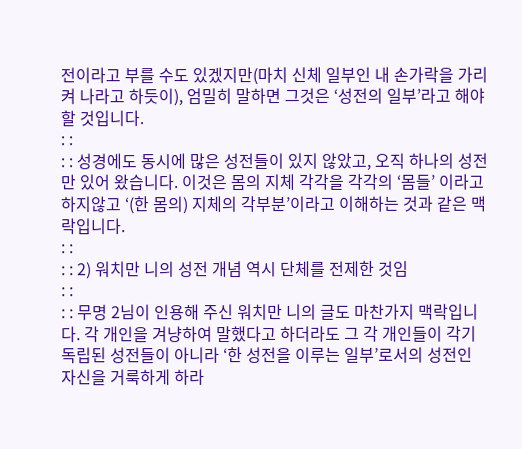전이라고 부를 수도 있겠지만(마치 신체 일부인 내 손가락을 가리켜 나라고 하듯이), 엄밀히 말하면 그것은 ‘성전의 일부’라고 해야 할 것입니다.
: :
: : 성경에도 동시에 많은 성전들이 있지 않았고, 오직 하나의 성전만 있어 왔습니다. 이것은 몸의 지체 각각을 각각의 ‘몸들’ 이라고 하지않고 ‘(한 몸의) 지체의 각부분’이라고 이해하는 것과 같은 맥락입니다.
: :
: : 2) 워치만 니의 성전 개념 역시 단체를 전제한 것임
: :
: : 무명 2님이 인용해 주신 워치만 니의 글도 마찬가지 맥락입니다. 각 개인을 겨냥하여 말했다고 하더라도 그 각 개인들이 각기 독립된 성전들이 아니라 ‘한 성전을 이루는 일부’로서의 성전인 자신을 거룩하게 하라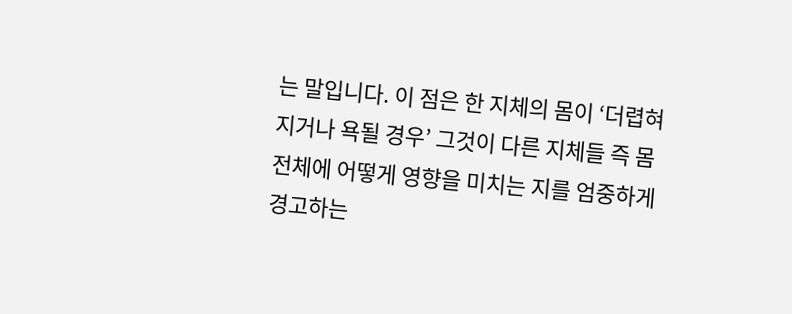는 말입니다. 이 점은 한 지체의 몸이 ‘더렵혀지거나 욕될 경우’ 그것이 다른 지체들 즉 몸 전체에 어떻게 영향을 미치는 지를 엄중하게 경고하는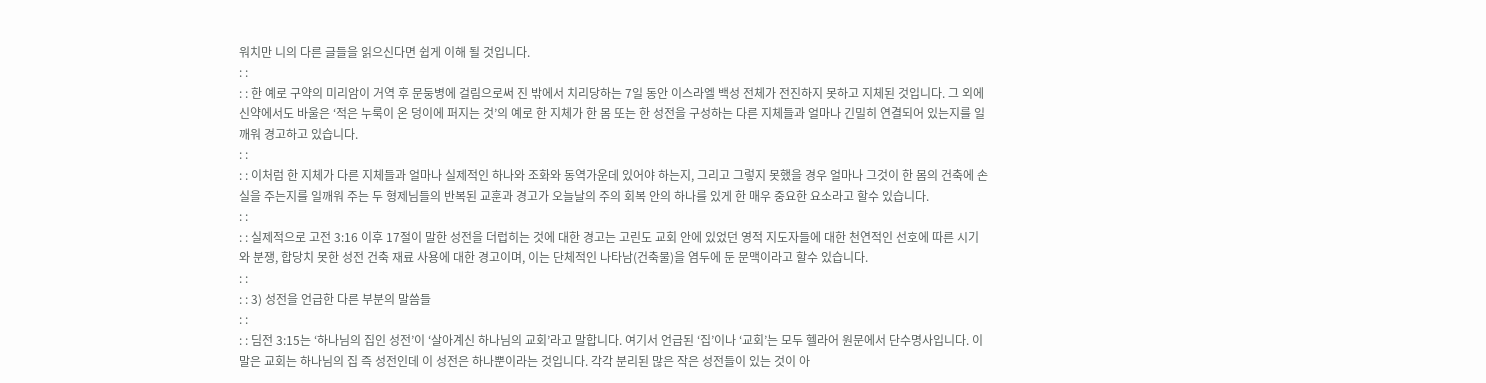워치만 니의 다른 글들을 읽으신다면 쉽게 이해 될 것입니다.
: :
: : 한 예로 구약의 미리암이 거역 후 문둥병에 걸림으로써 진 밖에서 치리당하는 7일 동안 이스라엘 백성 전체가 전진하지 못하고 지체된 것입니다. 그 외에 신약에서도 바울은 ‘적은 누룩이 온 덩이에 퍼지는 것’의 예로 한 지체가 한 몸 또는 한 성전을 구성하는 다른 지체들과 얼마나 긴밀히 연결되어 있는지를 일깨워 경고하고 있습니다.
: :
: : 이처럼 한 지체가 다른 지체들과 얼마나 실제적인 하나와 조화와 동역가운데 있어야 하는지, 그리고 그렇지 못했을 경우 얼마나 그것이 한 몸의 건축에 손실을 주는지를 일깨워 주는 두 형제님들의 반복된 교훈과 경고가 오늘날의 주의 회복 안의 하나를 있게 한 매우 중요한 요소라고 할수 있습니다.
: :
: : 실제적으로 고전 3:16 이후 17절이 말한 성전을 더럽히는 것에 대한 경고는 고린도 교회 안에 있었던 영적 지도자들에 대한 천연적인 선호에 따른 시기와 분쟁, 합당치 못한 성전 건축 재료 사용에 대한 경고이며, 이는 단체적인 나타남(건축물)을 염두에 둔 문맥이라고 할수 있습니다.
: :
: : 3) 성전을 언급한 다른 부분의 말씀들
: :
: : 딤전 3:15는 ‘하나님의 집인 성전’이 ‘살아계신 하나님의 교회’라고 말합니다. 여기서 언급된 ‘집’이나 ‘교회’는 모두 헬라어 원문에서 단수명사입니다. 이 말은 교회는 하나님의 집 즉 성전인데 이 성전은 하나뿐이라는 것입니다. 각각 분리된 많은 작은 성전들이 있는 것이 아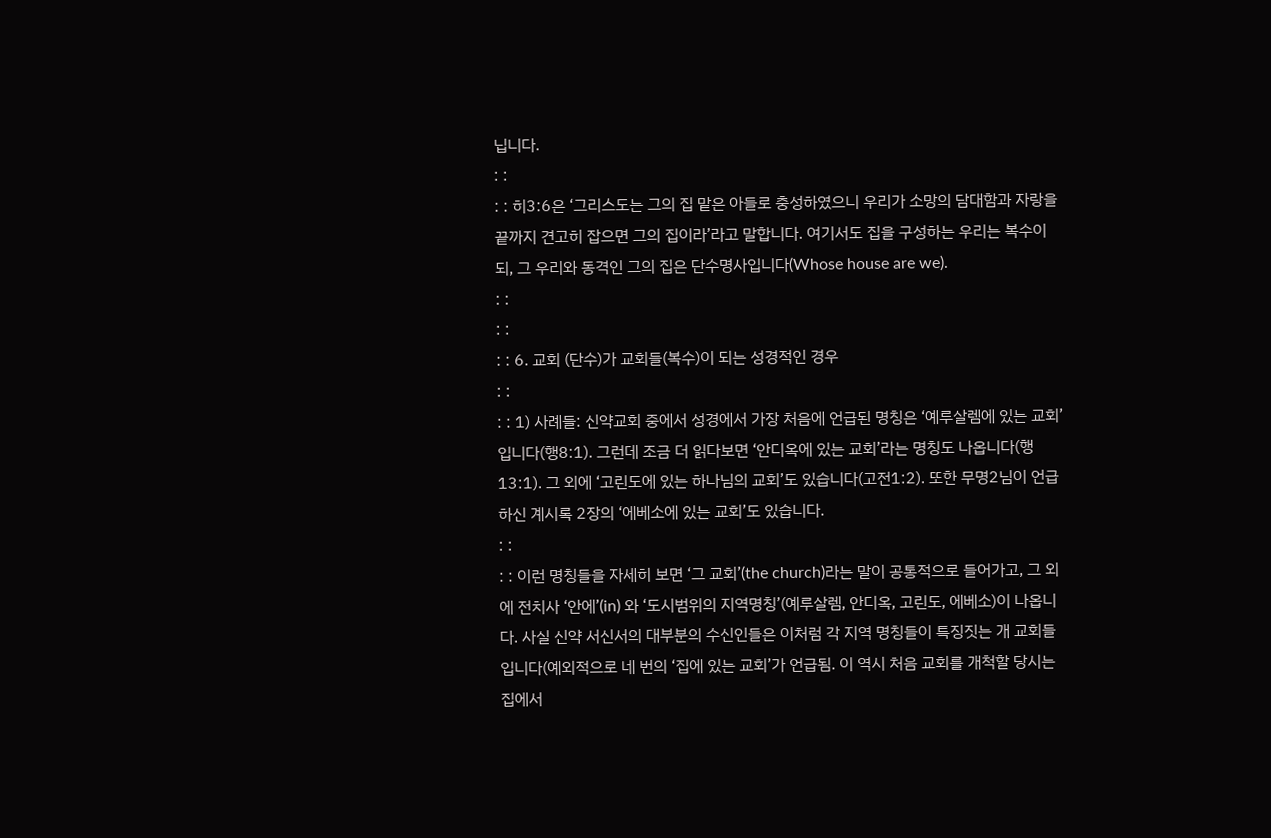닙니다.
: :
: : 히3:6은 ‘그리스도는 그의 집 맡은 아들로 충성하였으니 우리가 소망의 담대함과 자랑을 끝까지 견고히 잡으면 그의 집이라’라고 말합니다. 여기서도 집을 구성하는 우리는 복수이되, 그 우리와 동격인 그의 집은 단수명사입니다(Whose house are we).
: :
: :
: : 6. 교회 (단수)가 교회들(복수)이 되는 성경적인 경우
: :
: : 1) 사례들: 신약교회 중에서 성경에서 가장 처음에 언급된 명칭은 ‘예루살렘에 있는 교회’ 입니다(행8:1). 그런데 조금 더 읽다보면 ‘안디옥에 있는 교회’라는 명칭도 나옵니다(행13:1). 그 외에 ‘고린도에 있는 하나님의 교회’도 있습니다(고전1:2). 또한 무명2님이 언급하신 계시록 2장의 ‘에베소에 있는 교회’도 있습니다.
: :
: : 이런 명칭들을 자세히 보면 ‘그 교회’(the church)라는 말이 공통적으로 들어가고, 그 외에 전치사 ‘안에’(in) 와 ‘도시범위의 지역명칭’(예루살렘, 안디옥, 고린도, 에베소)이 나옵니다. 사실 신약 서신서의 대부분의 수신인들은 이처럼 각 지역 명칭들이 특징짓는 개 교회들입니다(예외적으로 네 번의 ‘집에 있는 교회’가 언급됨. 이 역시 처음 교회를 개척할 당시는 집에서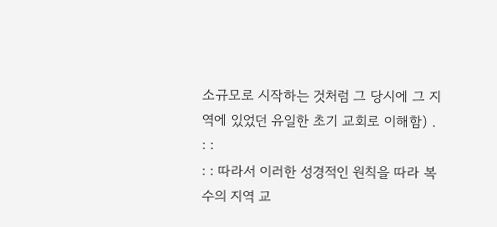소규모로 시작하는 것처럼 그 당시에 그 지역에 있었던 유일한 초기 교회로 이해함) .
: :
: : 따라서 이러한 성경적인 원칙을 따라 복수의 지역 교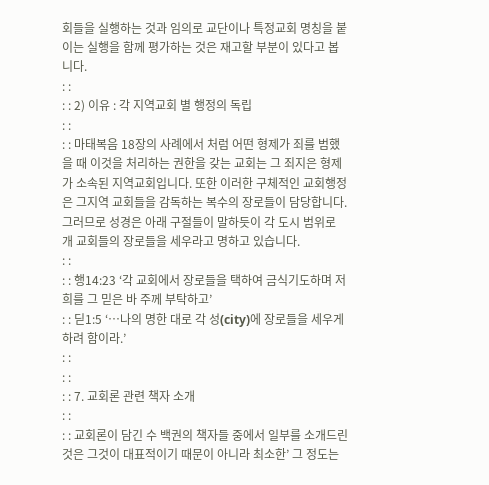회들을 실행하는 것과 임의로 교단이나 특정교회 명칭을 붙이는 실행을 함께 평가하는 것은 재고할 부분이 있다고 봅니다.
: :
: : 2) 이유 : 각 지역교회 별 행정의 독립
: :
: : 마태복음 18장의 사례에서 처럼 어떤 형제가 죄를 범했을 때 이것을 처리하는 권한을 갖는 교회는 그 죄지은 형제가 소속된 지역교회입니다. 또한 이러한 구체적인 교회행정은 그지역 교회들을 감독하는 복수의 장로들이 담당합니다. 그러므로 성경은 아래 구절들이 말하듯이 각 도시 범위로 개 교회들의 장로들을 세우라고 명하고 있습니다.
: :
: : 행14:23 ‘각 교회에서 장로들을 택하여 금식기도하며 저희를 그 믿은 바 주께 부탁하고’
: : 딛1:5 ‘…나의 명한 대로 각 성(city)에 장로들을 세우게 하려 함이라.’
: :
: :
: : 7. 교회론 관련 책자 소개
: :
: : 교회론이 담긴 수 백권의 책자들 중에서 일부를 소개드린 것은 그것이 대표적이기 때문이 아니라 최소한’ 그 정도는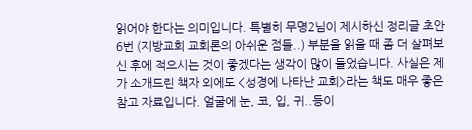읽어야 한다는 의미입니다. 특별히 무명2님이 제시하신 정리글 초안 6번 (지방교회 교회론의 아쉬운 점들..) 부분을 읽을 때 좀 더 살펴보신 후에 적으시는 것이 좋겠다는 생각이 많이 들었습니다. 사실은 제가 소개드린 책자 외에도 <성경에 나타난 교회>라는 책도 매우 좋은 참고 자료입니다. 얼굴에 눈, 코, 입, 귀..등이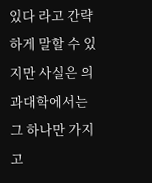있다 라고 간략하게 말할 수 있지만 사실은 의과대학에서는 그 하나만 가지고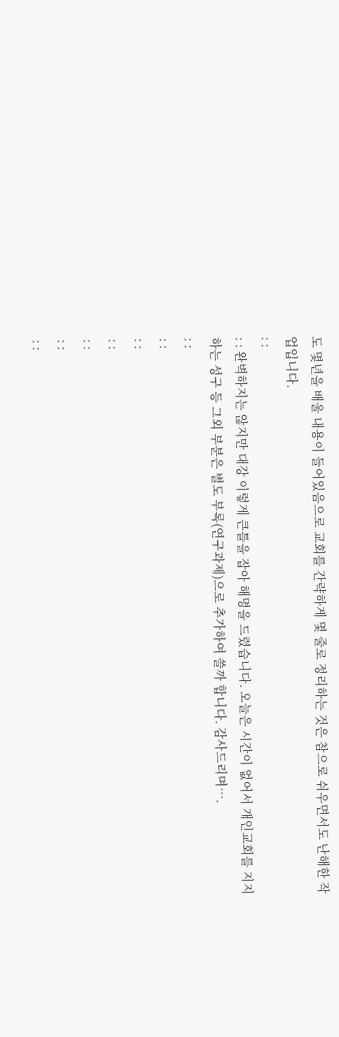도 몇년을 배울 내용이 들어있음으로 교회를 간략하게 몇 줄로 정리하는 것은 참으로 쉬우면서도 난해한 작업입니다.
: :
: : 완벽하지는 않지만 대강 이렇게 큰틀을 잡아 해명을 드렸습니다. 오늘은 시간이 없어서 개인교회를 지지하는 성구 등 그외 부분은 별도 부록(연구과제)으로 추가하여 쓸까 합니다. 감사드리며….
: :
: :
: :
: :
: :
: :
: :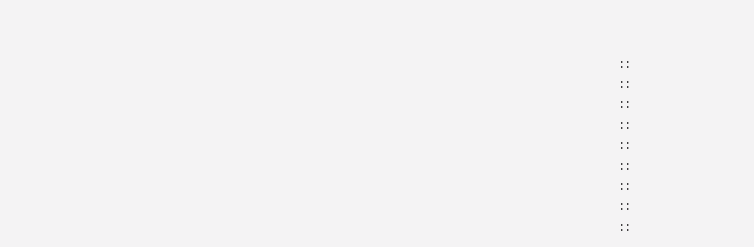: :
: :
: :
: :
: :
: :
: :
: :
: :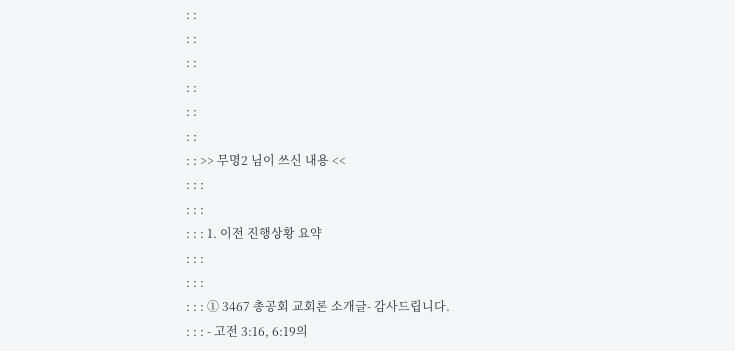: :
: :
: :
: :
: :
: :
: : >> 무명2 님이 쓰신 내용 <<
: : :
: : :
: : : 1. 이전 진행상황 요약
: : :
: : :
: : : ① 3467 총공회 교회론 소개글- 감사드립니다.
: : : - 고전 3:16, 6:19의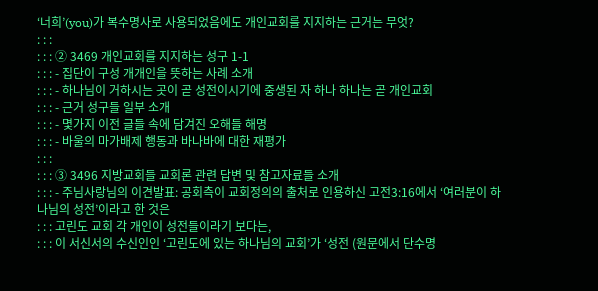‘너희’(you)가 복수명사로 사용되었음에도 개인교회를 지지하는 근거는 무엇?
: : :
: : : ② 3469 개인교회를 지지하는 성구 1-1
: : : - 집단이 구성 개개인을 뜻하는 사례 소개
: : : - 하나님이 거하시는 곳이 곧 성전이시기에 중생된 자 하나 하나는 곧 개인교회
: : : - 근거 성구들 일부 소개
: : : - 몇가지 이전 글들 속에 담겨진 오해들 해명
: : : - 바울의 마가배제 행동과 바나바에 대한 재평가
: : :
: : : ③ 3496 지방교회들 교회론 관련 답변 및 참고자료들 소개
: : : - 주님사랑님의 이견발표: 공회측이 교회정의의 출처로 인용하신 고전3:16에서 ‘여러분이 하나님의 성전’이라고 한 것은
: : : 고린도 교회 각 개인이 성전들이라기 보다는,
: : : 이 서신서의 수신인인 ‘고린도에 있는 하나님의 교회’가 ‘성전 (원문에서 단수명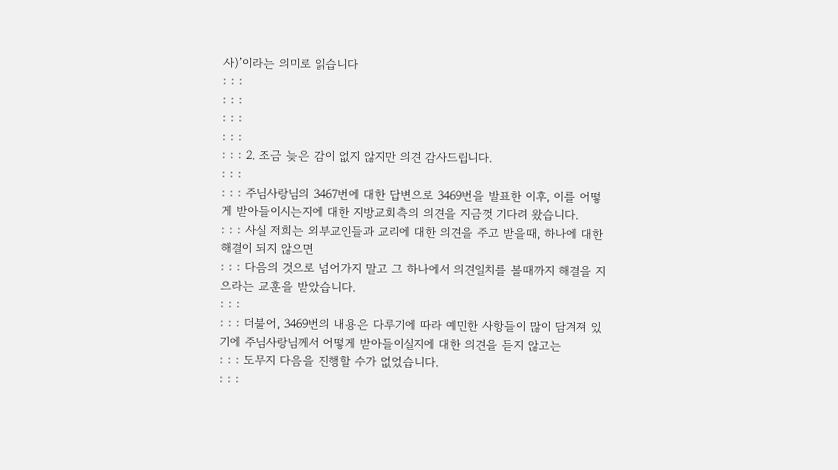사)’이라는 의미로 읽습니다
: : :
: : :
: : :
: : :
: : : 2. 조금 늦은 감이 없지 않지만 의견 감사드립니다.
: : :
: : : 주님사랑님의 3467번에 대한 답변으로 3469번을 발표한 이후, 이를 어떻게 받아들이시는지에 대한 지방교회측의 의견을 지금껏 기다려 왔습니다.
: : : 사실 저희는 외부교인들과 교리에 대한 의견을 주고 받을때, 하나에 대한 해결이 되지 않으면
: : : 다음의 것으로 넘어가지 말고 그 하나에서 의견일치를 볼때까지 해결을 지으라는 교훈을 받았습니다.
: : :
: : : 더불어, 3469번의 내용은 다루기에 따라 예민한 사항들이 많이 담겨져 있기에 주님사랑님께서 어떻게 받아들이실지에 대한 의견을 듣지 않고는
: : : 도무지 다음을 진행할 수가 없었습니다.
: : :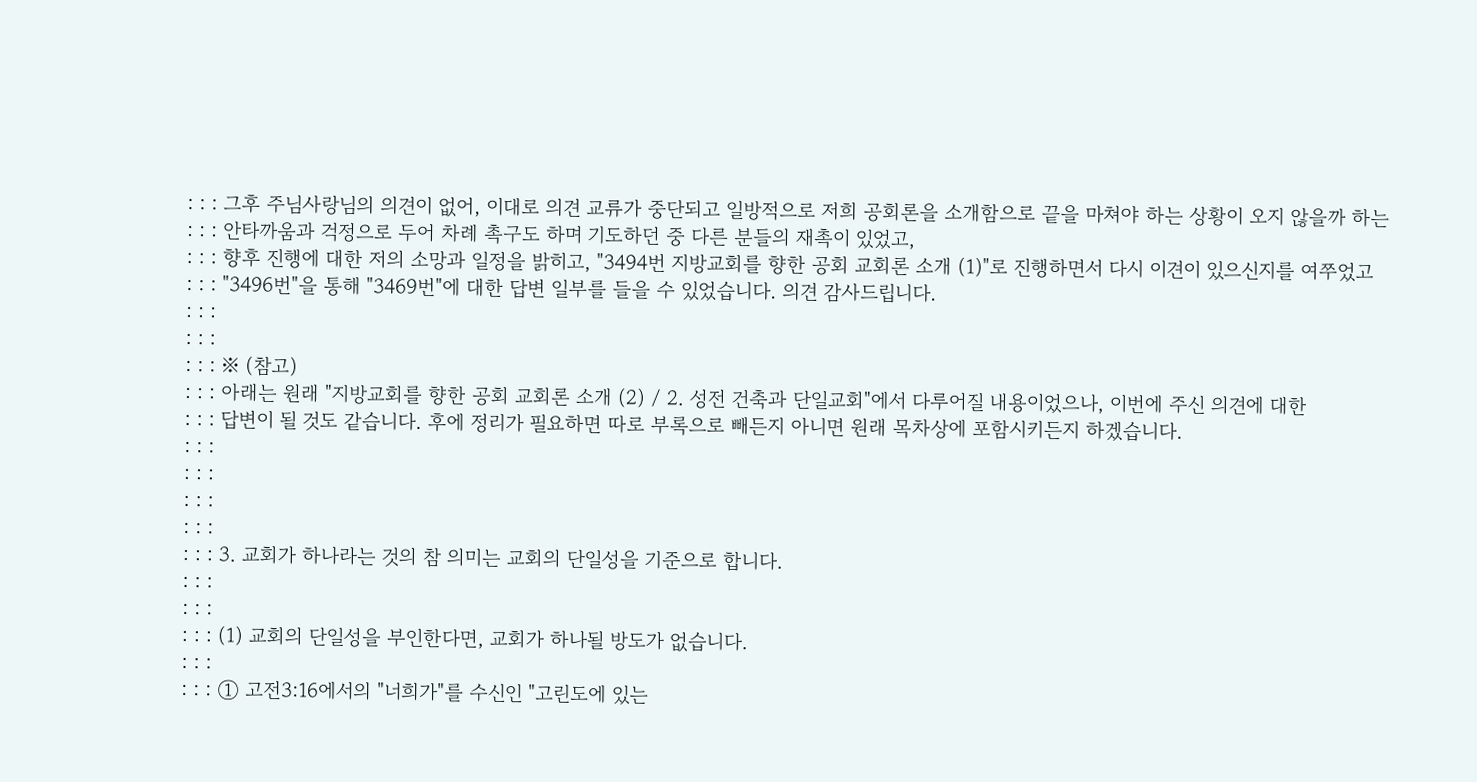: : : 그후 주님사랑님의 의견이 없어, 이대로 의견 교류가 중단되고 일방적으로 저희 공회론을 소개함으로 끝을 마쳐야 하는 상황이 오지 않을까 하는
: : : 안타까움과 걱정으로 두어 차례 촉구도 하며 기도하던 중 다른 분들의 재촉이 있었고,
: : : 향후 진행에 대한 저의 소망과 일정을 밝히고, "3494번 지방교회를 향한 공회 교회론 소개 (1)"로 진행하면서 다시 이견이 있으신지를 여쭈었고
: : : "3496번"을 통해 "3469번"에 대한 답변 일부를 들을 수 있었습니다. 의견 감사드립니다.
: : :
: : :
: : : ※ (참고)
: : : 아래는 원래 "지방교회를 향한 공회 교회론 소개 (2) / 2. 성전 건축과 단일교회"에서 다루어질 내용이었으나, 이번에 주신 의견에 대한
: : : 답변이 될 것도 같습니다. 후에 정리가 필요하면 따로 부록으로 빼든지 아니면 원래 목차상에 포함시키든지 하겠습니다.
: : :
: : :
: : :
: : :
: : : 3. 교회가 하나라는 것의 참 의미는 교회의 단일성을 기준으로 합니다.
: : :
: : :
: : : (1) 교회의 단일성을 부인한다면, 교회가 하나될 방도가 없습니다.
: : :
: : : ① 고전3:16에서의 "너희가"를 수신인 "고린도에 있는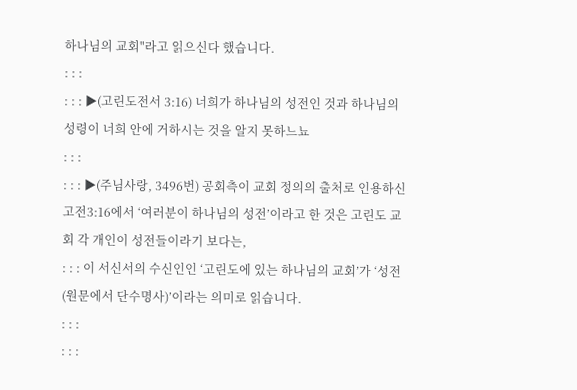하나님의 교회"라고 읽으신다 했습니다.
: : :
: : : ▶(고린도전서 3:16) 너희가 하나님의 성전인 것과 하나님의 성령이 너희 안에 거하시는 것을 알지 못하느뇨
: : :
: : : ▶(주님사랑, 3496번) 공회측이 교회 정의의 출처로 인용하신 고전3:16에서 ‘여러분이 하나님의 성전’이라고 한 것은 고린도 교회 각 개인이 성전들이라기 보다는,
: : : 이 서신서의 수신인인 ‘고린도에 있는 하나님의 교회’가 ‘성전 (원문에서 단수명사)’이라는 의미로 읽습니다.
: : :
: : :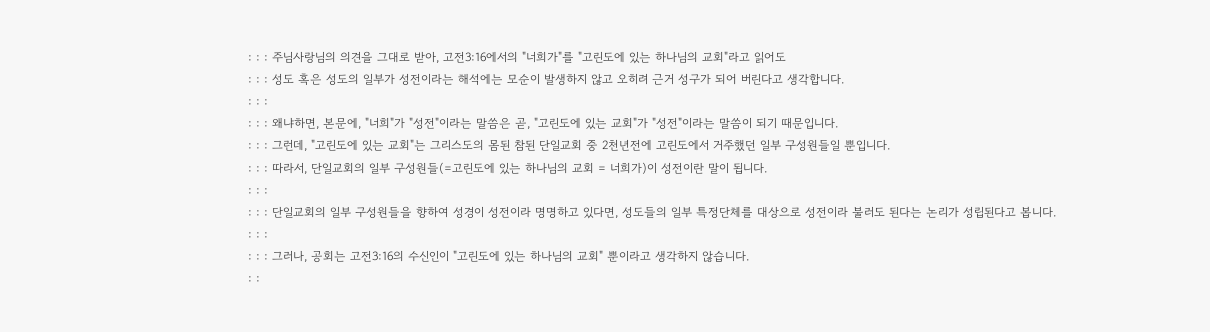: : : 주님사랑님의 의견을 그대로 받아, 고전3:16에서의 "너희가"를 "고린도에 있는 하나님의 교회"라고 읽어도
: : : 성도 혹은 성도의 일부가 성전이라는 해석에는 모순이 발생하지 않고 오히려 근거 성구가 되어 버린다고 생각합니다.
: : :
: : : 왜냐하면, 본문에, "너희"가 "성전"이라는 말씀은 곧, "고린도에 있는 교회"가 "성전"이라는 말씀이 되기 때문입니다.
: : : 그런데, "고린도에 있는 교회"는 그리스도의 몸된 참된 단일교회 중 2천년전에 고린도에서 거주했던 일부 구성원들일 뿐입니다.
: : : 따라서, 단일교회의 일부 구성원들(=고린도에 있는 하나님의 교회 = 너희가)이 성전이란 말이 됩니다.
: : :
: : : 단일교회의 일부 구성원들을 향하여 성경이 성전이라 명명하고 있다면, 성도들의 일부 특정단체를 대상으로 성전이라 불러도 된다는 논리가 성립된다고 봅니다.
: : :
: : : 그러나, 공회는 고전3:16의 수신인이 "고린도에 있는 하나님의 교회" 뿐이라고 생각하지 않습니다.
: :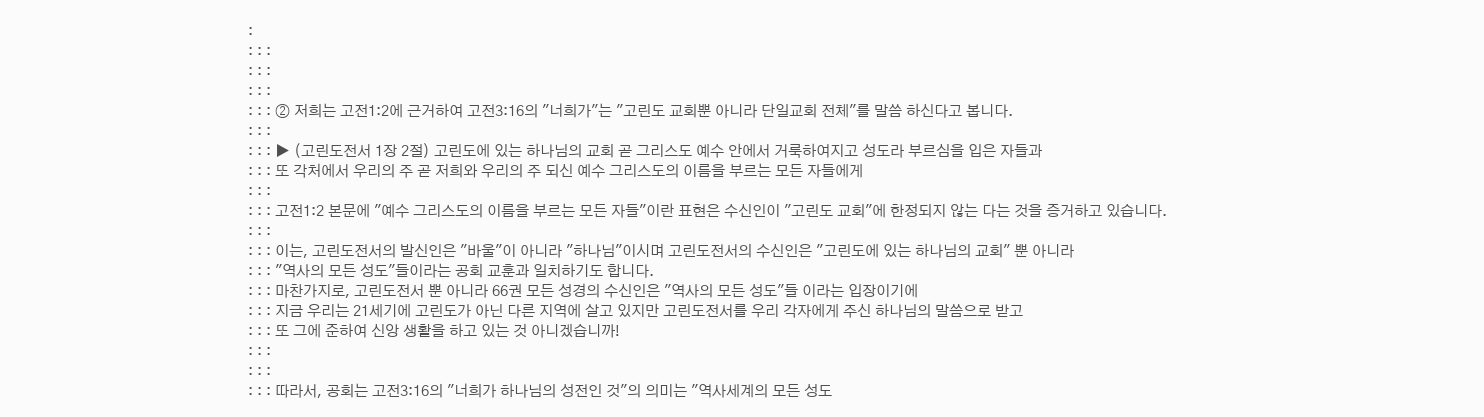:
: : :
: : :
: : :
: : : ② 저희는 고전1:2에 근거하여 고전3:16의 "너희가"는 "고린도 교회뿐 아니라 단일교회 전체"를 말씀 하신다고 봅니다.
: : :
: : : ▶ (고린도전서 1장 2절) 고린도에 있는 하나님의 교회 곧 그리스도 예수 안에서 거룩하여지고 성도라 부르심을 입은 자들과
: : : 또 각처에서 우리의 주 곧 저희와 우리의 주 되신 예수 그리스도의 이름을 부르는 모든 자들에게
: : :
: : : 고전1:2 본문에 "예수 그리스도의 이름을 부르는 모든 자들"이란 표현은 수신인이 "고린도 교회"에 한정되지 않는 다는 것을 증거하고 있습니다.
: : :
: : : 이는, 고린도전서의 발신인은 "바울"이 아니라 "하나님"이시며 고린도전서의 수신인은 "고린도에 있는 하나님의 교회" 뿐 아니라
: : : "역사의 모든 성도"들이라는 공회 교훈과 일치하기도 합니다.
: : : 마찬가지로, 고린도전서 뿐 아니라 66권 모든 성경의 수신인은 "역사의 모든 성도"들 이라는 입장이기에
: : : 지금 우리는 21세기에 고린도가 아닌 다른 지역에 살고 있지만 고린도전서를 우리 각자에게 주신 하나님의 말씀으로 받고
: : : 또 그에 준하여 신앙 생활을 하고 있는 것 아니겠습니까!
: : :
: : :
: : : 따라서, 공회는 고전3:16의 "너희가 하나님의 성전인 것"의 의미는 "역사세계의 모든 성도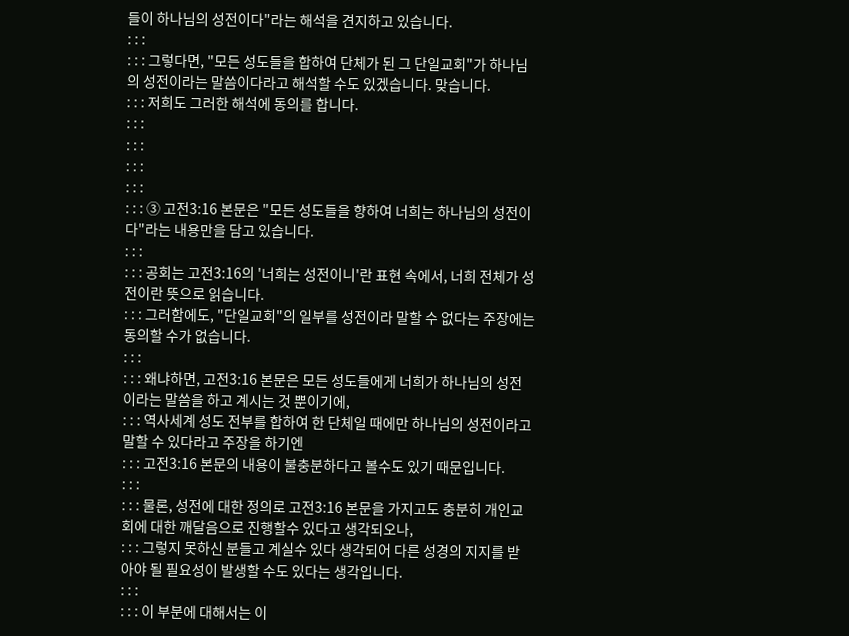들이 하나님의 성전이다"라는 해석을 견지하고 있습니다.
: : :
: : : 그렇다면, "모든 성도들을 합하여 단체가 된 그 단일교회"가 하나님의 성전이라는 말씀이다라고 해석할 수도 있겠습니다. 맞습니다.
: : : 저희도 그러한 해석에 동의를 합니다.
: : :
: : :
: : :
: : :
: : : ③ 고전3:16 본문은 "모든 성도들을 향하여 너희는 하나님의 성전이다"라는 내용만을 담고 있습니다.
: : :
: : : 공회는 고전3:16의 '너희는 성전이니'란 표현 속에서, 너희 전체가 성전이란 뜻으로 읽습니다.
: : : 그러함에도, "단일교회"의 일부를 성전이라 말할 수 없다는 주장에는 동의할 수가 없습니다.
: : :
: : : 왜냐하면, 고전3:16 본문은 모든 성도들에게 너희가 하나님의 성전이라는 말씀을 하고 계시는 것 뿐이기에,
: : : 역사세계 성도 전부를 합하여 한 단체일 때에만 하나님의 성전이라고 말할 수 있다라고 주장을 하기엔
: : : 고전3:16 본문의 내용이 불충분하다고 볼수도 있기 때문입니다.
: : :
: : : 물론, 성전에 대한 정의로 고전3:16 본문을 가지고도 충분히 개인교회에 대한 깨달음으로 진행할수 있다고 생각되오나,
: : : 그렇지 못하신 분들고 계실수 있다 생각되어 다른 성경의 지지를 받아야 될 필요성이 발생할 수도 있다는 생각입니다.
: : :
: : : 이 부분에 대해서는 이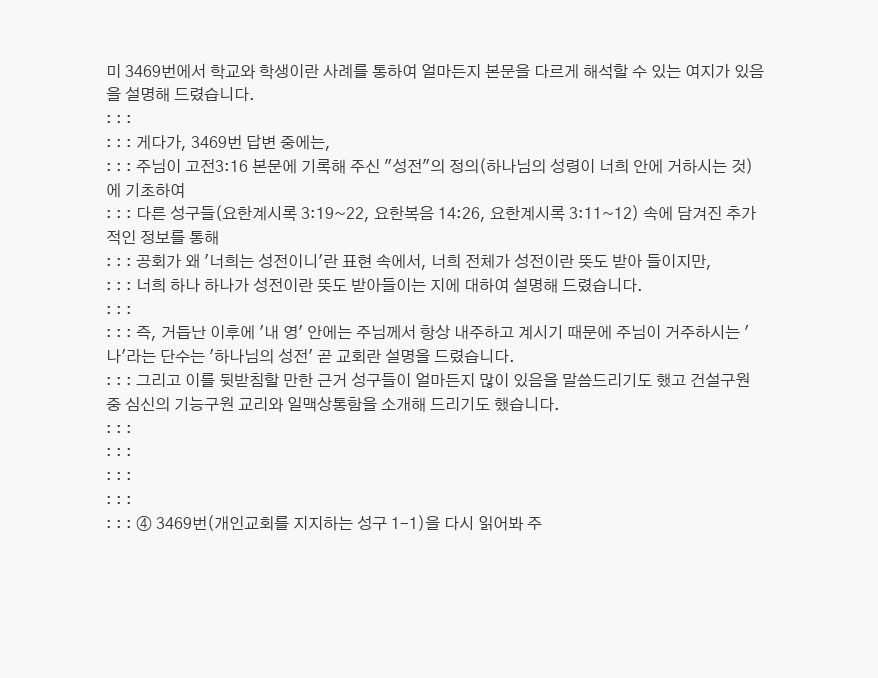미 3469번에서 학교와 학생이란 사례를 통하여 얼마든지 본문을 다르게 해석할 수 있는 여지가 있음을 설명해 드렸습니다.
: : :
: : : 게다가, 3469번 답변 중에는,
: : : 주님이 고전3:16 본문에 기록해 주신 "성전"의 정의(하나님의 성령이 너희 안에 거하시는 것)에 기초하여
: : : 다른 성구들(요한계시록 3:19~22, 요한복음 14:26, 요한계시록 3:11~12) 속에 담겨진 추가적인 정보를 통해
: : : 공회가 왜 '너희는 성전이니'란 표현 속에서, 너희 전체가 성전이란 뜻도 받아 들이지만,
: : : 너희 하나 하나가 성전이란 뜻도 받아들이는 지에 대하여 설명해 드렸습니다.
: : :
: : : 즉, 거듭난 이후에 '내 영' 안에는 주님께서 항상 내주하고 계시기 때문에 주님이 거주하시는 '나'라는 단수는 '하나님의 성전' 곧 교회란 설명을 드렸습니다.
: : : 그리고 이를 뒷받침할 만한 근거 성구들이 얼마든지 많이 있음을 말씀드리기도 했고 건설구원 중 심신의 기능구원 교리와 일맥상통함을 소개해 드리기도 했습니다.
: : :
: : :
: : :
: : :
: : : ④ 3469번(개인교회를 지지하는 성구 1-1)을 다시 읽어봐 주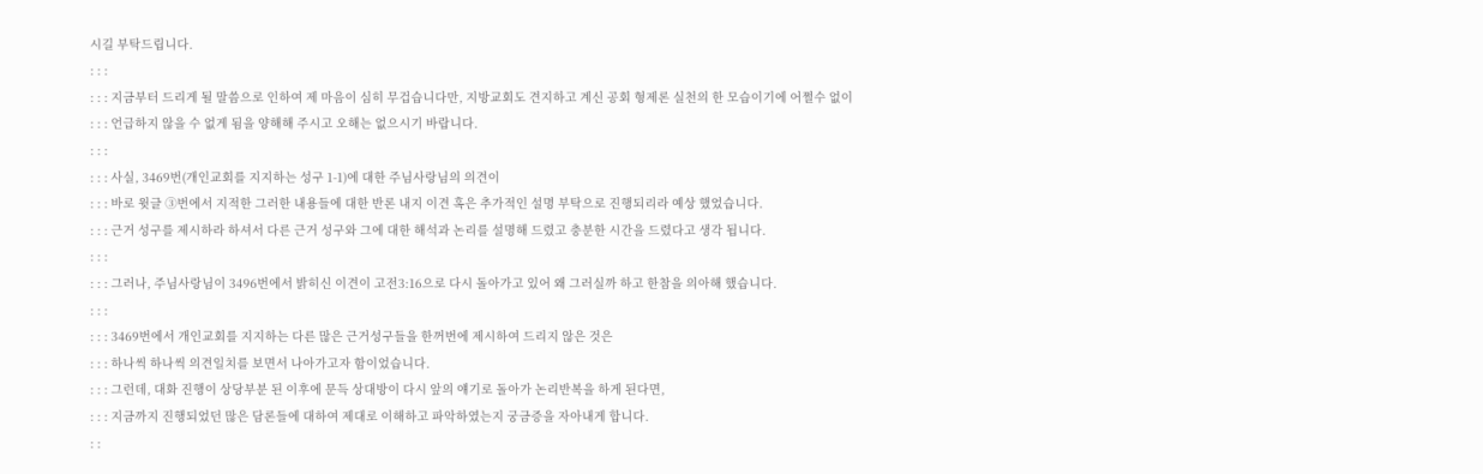시길 부탁드립니다.
: : :
: : : 지금부터 드리게 될 말씀으로 인하여 제 마음이 심히 무겁습니다만, 지방교회도 견지하고 계신 공회 형제론 실천의 한 모습이기에 어쩔수 없이
: : : 언급하지 않을 수 없게 됨을 양해해 주시고 오해는 없으시기 바랍니다.
: : :
: : : 사실, 3469번(개인교회를 지지하는 성구 1-1)에 대한 주님사랑님의 의견이
: : : 바로 윗글 ③번에서 지적한 그러한 내용들에 대한 반론 내지 이견 혹은 추가적인 설명 부탁으로 진행되리라 예상 했었습니다.
: : : 근거 성구를 제시하라 하셔서 다른 근거 성구와 그에 대한 해석과 논리를 설명해 드렸고 충분한 시간을 드렸다고 생각 됩니다.
: : :
: : : 그러나, 주님사랑님이 3496번에서 밝히신 이견이 고전3:16으로 다시 돌아가고 있어 왜 그러실까 하고 한참을 의아해 했습니다.
: : :
: : : 3469번에서 개인교회를 지지하는 다른 많은 근거성구들을 한꺼번에 제시하여 드리지 않은 것은
: : : 하나씩 하나씩 의견일치를 보면서 나아가고자 함이었습니다.
: : : 그런데, 대화 진행이 상당부분 된 이후에 문득 상대방이 다시 앞의 얘기로 돌아가 논리반복을 하게 된다면,
: : : 지금까지 진행되었던 많은 담론들에 대하여 제대로 이해하고 파악하였는지 궁금증을 자아내게 합니다.
: :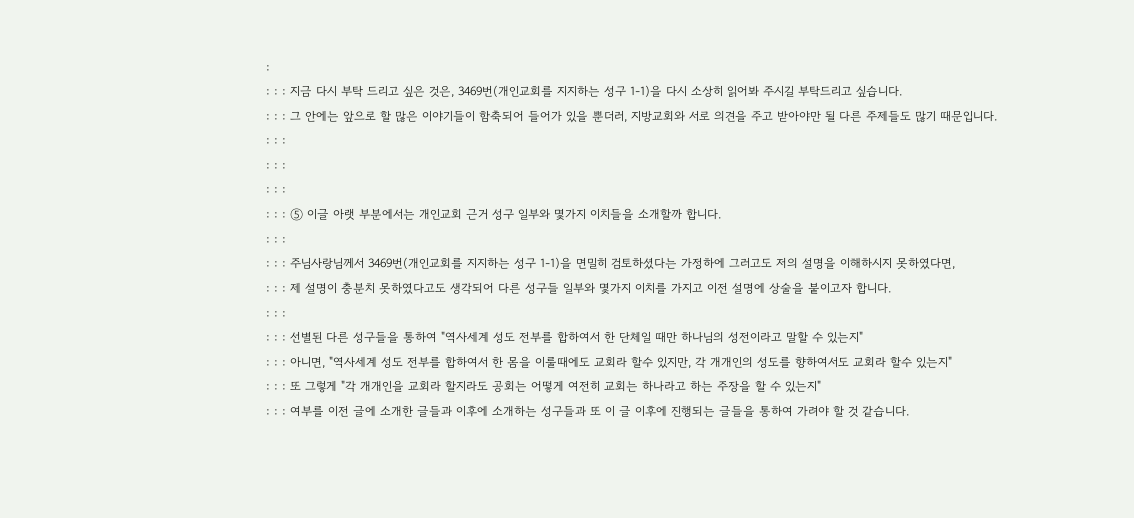:
: : : 지금 다시 부탁 드리고 싶은 것은, 3469번(개인교회를 지지하는 성구 1-1)을 다시 소상히 읽어봐 주시길 부탁드리고 싶습니다.
: : : 그 안에는 앞으로 할 많은 이야기들이 함축되어 들어가 있을 뿐더러, 지방교회와 서로 의견을 주고 받아야만 될 다른 주제들도 많기 때문입니다.
: : :
: : :
: : :
: : : ⑤ 이글 아랫 부분에서는 개인교회 근거 성구 일부와 몇가지 이치들을 소개할까 합니다.
: : :
: : : 주님사랑님께서 3469번(개인교회를 지지하는 성구 1-1)을 면밀히 검토하셨다는 가정하에 그러고도 저의 설명을 이해하시지 못하였다면,
: : : 제 설명이 충분치 못하였다고도 생각되어 다른 성구들 일부와 몇가지 이치를 가지고 이전 설명에 상술을 붙이고자 합니다.
: : :
: : : 선별된 다른 성구들을 통하여 "역사세계 성도 전부를 합하여서 한 단체일 때만 하나님의 성전이라고 말할 수 있는지"
: : : 아니면, "역사세계 성도 전부를 합하여서 한 몸을 이룰때에도 교회라 할수 있지만, 각 개개인의 성도를 향하여서도 교회라 할수 있는지"
: : : 또 그렇게 "각 개개인을 교회라 할지라도 공회는 어떻게 여전히 교회는 하나라고 하는 주장을 할 수 있는지"
: : : 여부를 이전 글에 소개한 글들과 이후에 소개하는 성구들과 또 이 글 이후에 진행되는 글들을 통하여 가려야 할 것 같습니다.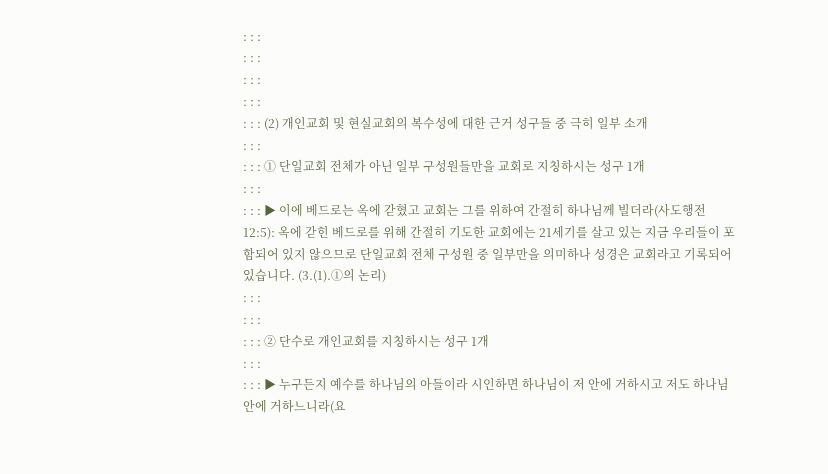: : :
: : :
: : :
: : :
: : : (2) 개인교회 및 현실교회의 복수성에 대한 근거 성구들 중 극히 일부 소개
: : :
: : : ① 단일교회 전체가 아닌 일부 구성원들만을 교회로 지칭하시는 성구 1개
: : :
: : : ▶ 이에 베드로는 옥에 갇혔고 교회는 그를 위하여 간절히 하나님께 빌더라(사도행전 12:5): 옥에 갇힌 베드로를 위해 간절히 기도한 교회에는 21세기를 살고 있는 지금 우리들이 포함되어 있지 않으므로 단일교회 전체 구성원 중 일부만을 의미하나 성경은 교회라고 기록되어 있습니다. (3.(1).①의 논리)
: : :
: : :
: : : ② 단수로 개인교회를 지칭하시는 성구 1개
: : :
: : : ▶ 누구든지 예수를 하나님의 아들이라 시인하면 하나님이 저 안에 거하시고 저도 하나님 안에 거하느니라(요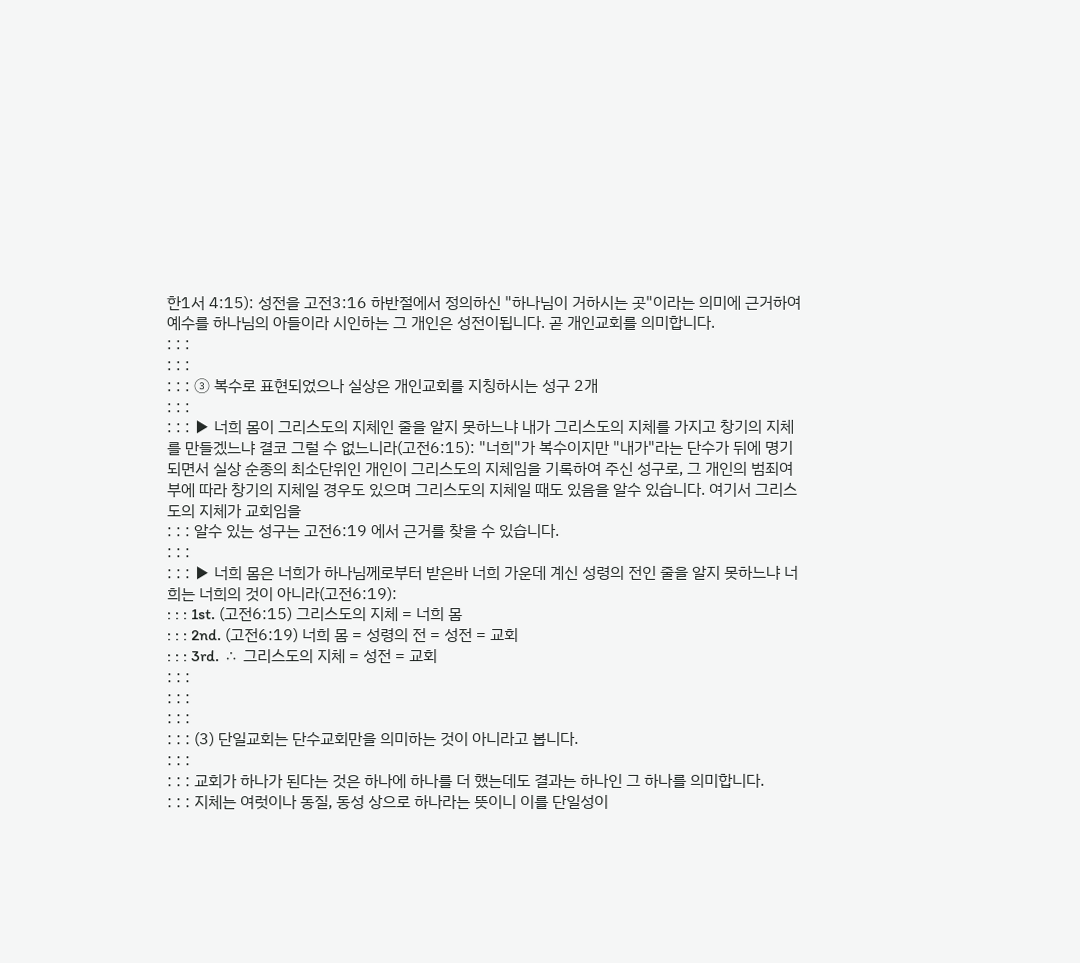한1서 4:15): 성전을 고전3:16 하반절에서 정의하신 "하나님이 거하시는 곳"이라는 의미에 근거하여 예수를 하나님의 아들이라 시인하는 그 개인은 성전이됩니다. 곧 개인교회를 의미합니다.
: : :
: : :
: : : ③ 복수로 표현되었으나 실상은 개인교회를 지칭하시는 성구 2개
: : :
: : : ▶ 너희 몸이 그리스도의 지체인 줄을 알지 못하느냐 내가 그리스도의 지체를 가지고 창기의 지체를 만들겠느냐 결코 그럴 수 없느니라(고전6:15): "너희"가 복수이지만 "내가"라는 단수가 뒤에 명기되면서 실상 순종의 최소단위인 개인이 그리스도의 지체임을 기록하여 주신 성구로, 그 개인의 범죄여부에 따라 창기의 지체일 경우도 있으며 그리스도의 지체일 때도 있음을 알수 있습니다. 여기서 그리스도의 지체가 교회임을
: : : 알수 있는 성구는 고전6:19 에서 근거를 찾을 수 있습니다.
: : :
: : : ▶ 너희 몸은 너희가 하나님께로부터 받은바 너희 가운데 계신 성령의 전인 줄을 알지 못하느냐 너희는 너희의 것이 아니라(고전6:19):
: : : 1st. (고전6:15) 그리스도의 지체 = 너희 몸
: : : 2nd. (고전6:19) 너희 몸 = 성령의 전 = 성전 = 교회
: : : 3rd. ∴ 그리스도의 지체 = 성전 = 교회
: : :
: : :
: : :
: : : (3) 단일교회는 단수교회만을 의미하는 것이 아니라고 봅니다.
: : :
: : : 교회가 하나가 된다는 것은 하나에 하나를 더 했는데도 결과는 하나인 그 하나를 의미합니다.
: : : 지체는 여럿이나 동질, 동성 상으로 하나라는 뜻이니 이를 단일성이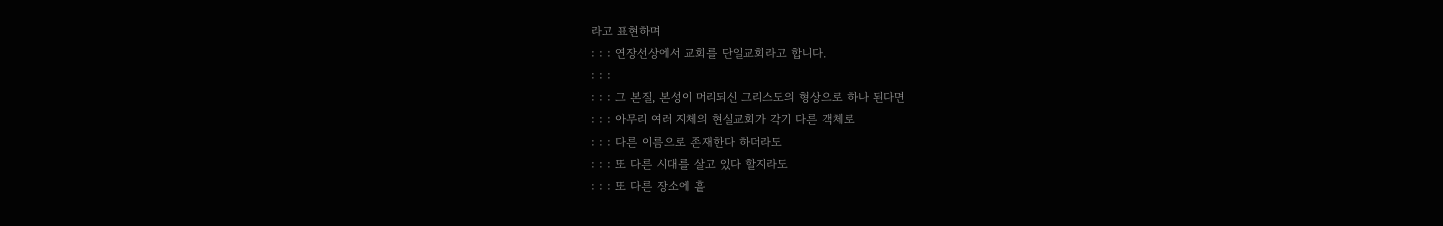라고 표현하며
: : : 연장선상에서 교회를 단일교회라고 합니다.
: : :
: : : 그 본질, 본성이 머리되신 그리스도의 형상으로 하나 된다면
: : : 아무리 여러 지체의 현실교회가 각기 다른 객체로
: : : 다른 이름으로 존재한다 하더라도
: : : 또 다른 시대를 살고 있다 할지라도
: : : 또 다른 장소에 흩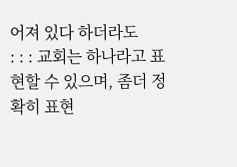어져 있다 하더라도
: : : 교회는 하나라고 표현할 수 있으며, 좀더 정확히 표현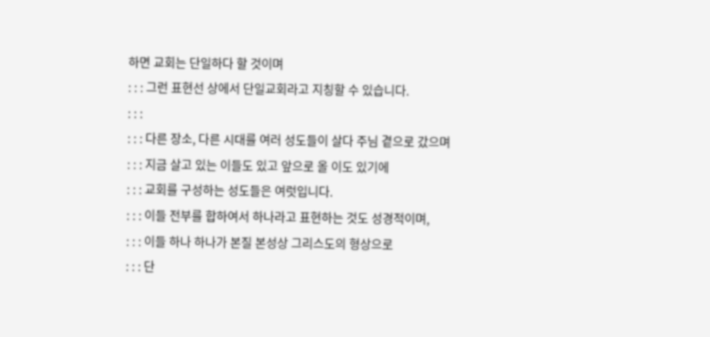하면 교회는 단일하다 할 것이며
: : : 그런 표현선 상에서 단일교회라고 지칭할 수 있습니다.
: : :
: : : 다른 장소, 다른 시대를 여러 성도들이 살다 주님 곁으로 갔으며
: : : 지금 살고 있는 이들도 있고 앞으로 올 이도 있기에
: : : 교회를 구성하는 성도들은 여럿입니다.
: : : 이들 전부를 합하여서 하나라고 표현하는 것도 성경적이며,
: : : 이들 하나 하나가 본질 본성상 그리스도의 형상으로
: : : 단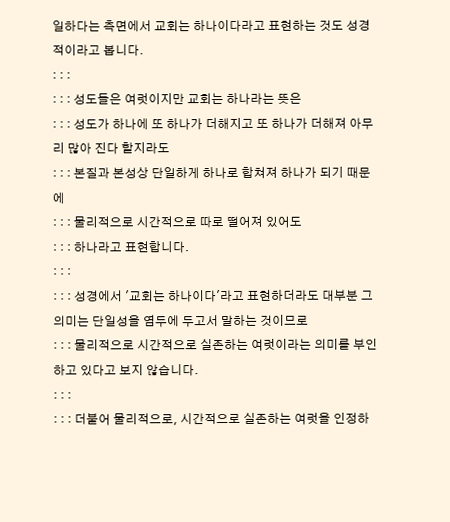일하다는 측면에서 교회는 하나이다라고 표현하는 것도 성경적이라고 봅니다.
: : :
: : : 성도들은 여럿이지만 교회는 하나라는 뜻은
: : : 성도가 하나에 또 하나가 더해지고 또 하나가 더해져 아무리 많아 진다 할지라도
: : : 본질과 본성상 단일하게 하나로 합쳐져 하나가 되기 때문에
: : : 물리적으로 시간적으로 따로 떨어져 있어도
: : : 하나라고 표현합니다.
: : :
: : : 성경에서 '교회는 하나이다'라고 표현하더라도 대부분 그 의미는 단일성을 염두에 두고서 말하는 것이므로
: : : 물리적으로 시간적으로 실존하는 여럿이라는 의미를 부인하고 있다고 보지 않습니다.
: : :
: : : 더불어 물리적으로, 시간적으로 실존하는 여럿을 인정하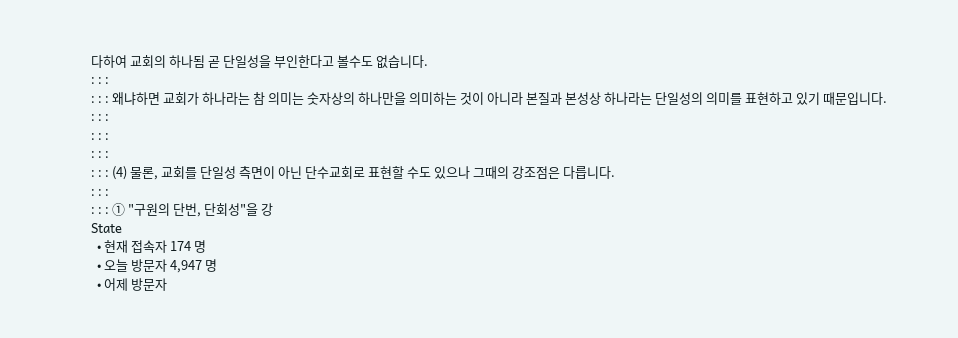다하여 교회의 하나됨 곧 단일성을 부인한다고 볼수도 없습니다.
: : :
: : : 왜냐하면 교회가 하나라는 참 의미는 숫자상의 하나만을 의미하는 것이 아니라 본질과 본성상 하나라는 단일성의 의미를 표현하고 있기 때문입니다.
: : :
: : :
: : :
: : : (4) 물론, 교회를 단일성 측면이 아닌 단수교회로 표현할 수도 있으나 그때의 강조점은 다릅니다.
: : :
: : : ① "구원의 단번, 단회성"을 강
State
  • 현재 접속자 174 명
  • 오늘 방문자 4,947 명
  • 어제 방문자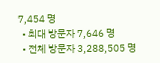7,454 명
  • 최대 방문자 7,646 명
  • 전체 방문자 3,288,505 명